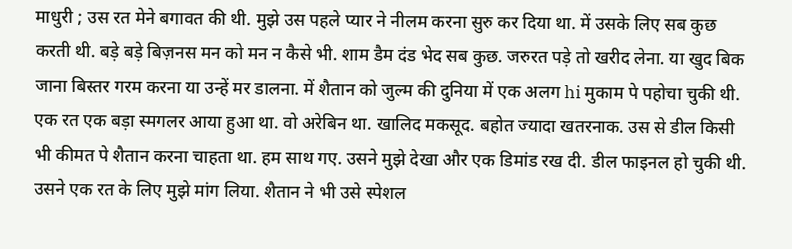माधुरी ; उस रत मेने बगावत की थी. मुझे उस पहले प्यार ने नीलम करना सुरु कर दिया था. में उसके लिए सब कुछ करती थी. बड़े बड़े बिज़नस मन को मन न कैसे भी. शाम डैम दंड भेद सब कुछ. जरुरत पड़े तो खरीद लेना. या खुद बिक जाना बिस्तर गरम करना या उन्हें मर डालना. में शैतान को जुल्म की दुनिया में एक अलग hi मुकाम पे पहोचा चुकी थी.
एक रत एक बड़ा स्मगलर आया हुआ था. वो अरेबिन था. खालिद मकसूद. बहोत ज्यादा खतरनाक. उस से डील किसी भी कीमत पे शैतान करना चाहता था. हम साथ गए. उसने मुझे देखा और एक डिमांड रख दी. डील फाइनल हो चुकी थी. उसने एक रत के लिए मुझे मांग लिया. शैतान ने भी उसे स्पेशल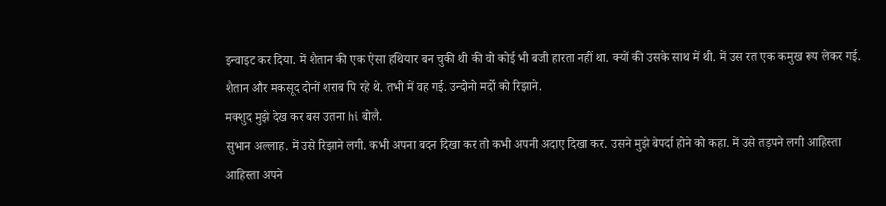इन्वाइट कर दिया. में शैतान की एक ऐसा हथियार बन चुकी थी की वो कोई भी बजी हारता नहीं था. क्यों की उसके साथ में थी. में उस रत एक कमुख रूप लेकर गई. शैतान और मकसूद दोनों शराब पि रहे थे. तभी में वह गई. उन्दोनो मर्दो को रिझाने.
मक्शुद मुझे देख कर बस उतना hi बोलै.
सुभान अल्लाह. में उसे रिझाने लगी. कभी अपना बदन दिखा कर तो कभी अपनी अदाए दिखा कर. उसने मुझे बेपर्दा होने को कहा. में उसे तड़पने लगी आहिस्ता आहिस्ता अपने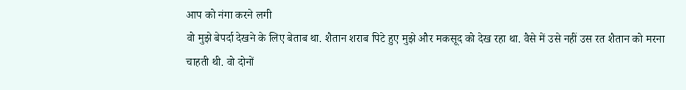आप को नंगा करने लगी
वो मुझे बेपर्दा देखने के लिए बेताब था. शैतान शराब पिटे हुए मुझे और मकसूद को देख रहा था. वैसे में उसे नहीं उस रत शैतान को मरना चाहती थी. वो दोनों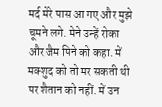मर्द मेरे पास आ गए और मुझे चूमने लगे. मेने उन्हें रोका और जैम पिने को कहा. में मक्शुद को तो मर सकती थी पर शैतान को नहीं. में उन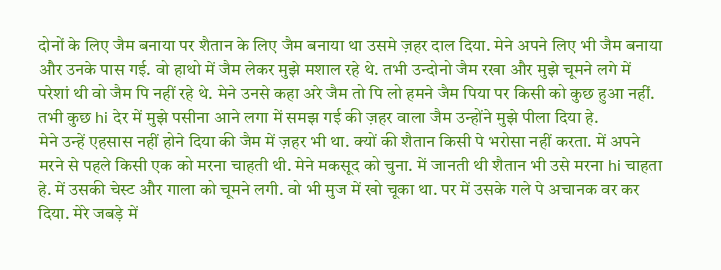दोनों के लिए जैम बनाया पर शैतान के लिए जैम बनाया था उसमे ज़हर दाल दिया. मेने अपने लिए भी जैम बनाया और उनके पास गई. वो हाथो में जैम लेकर मुझे मशाल रहे थे. तभी उन्दोनो जैम रखा और मुझे चूमने लगे में परेशां थी वो जैम पि नहीं रहे थे. मेने उनसे कहा अरे जैम तो पि लो हमने जैम पिया पर किसी को कुछ हुआ नहीं. तभी कुछ hi देर में मुझे पसीना आने लगा में समझ गई की ज़हर वाला जैम उन्होंने मुझे पीला दिया हे.
मेने उन्हें एहसास नहीं होने दिया की जैम में ज़हर भी था. क्यों की शैतान किसी पे भरोसा नहीं करता. में अपने मरने से पहले किसी एक को मरना चाहती थी. मेने मकसूद को चुना. में जानती थी शैतान भी उसे मरना hi चाहता हे. में उसकी चेस्ट और गाला को चूमने लगी. वो भी मुज में खो चूका था. पर में उसके गले पे अचानक वर कर दिया. मेरे जबड़े में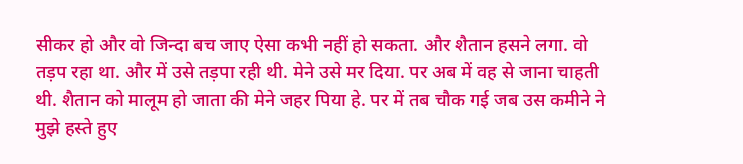सीकर हो और वो जिन्दा बच जाए ऐसा कभी नहीं हो सकता. और शैतान हसने लगा. वो तड़प रहा था. और में उसे तड़पा रही थी. मेने उसे मर दिया. पर अब में वह से जाना चाहती थी. शैतान को मालूम हो जाता की मेने जहर पिया हे. पर में तब चौक गई जब उस कमीने ने मुझे हस्ते हुए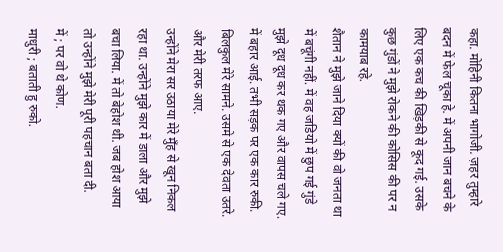कहा. मोहिनी कितना भागोजी. ज़हर तुम्हारे बदन में फेल चूका हे. में अपनी जान बचने के लिए एक कच की खिड़की से कूद गई. उसके कुछ गुंडों ने मुझे रोकने की कोसिस की पर न कामयाब रहे.
शैतान ने मुझे जाने दिया क्यों की वो जनता था में बचूंगी नहीं. में वह जडियो में छुप गई गुंडे मुझे दूध दूध कर थक गए और वापस चले गए. में बहार आई. तभी सड़क पर एक कार रुकी. बिलकुल मेरे सामने. उसमे से एक देवता उतरे. और मेरी तरफ आए.
उन्होंने मेरा सर उठाया मेरे मुँह से खून निकल रहा था. उन्होंने मुझे कार में डाला और मुझे बचा लिया. में तो बेहोश थी. जब होश आया तो उन्होंने मुझे मेरी पूरी पहचान बता दी.
में ; पर वो थे कोण.
माधुरी ; बताती हु रुको.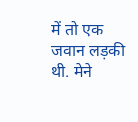में तो एक जवान लड़की थी. मेने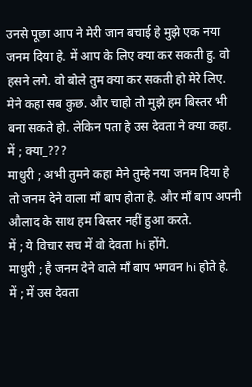उनसे पूछा आप ने मेरी जान बचाई हे मुझे एक नया जनम दिया हे. में आप के लिए क्या कर सकती हु. वो हसने लगे. वो बोले तुम क्या कर सकती हो मेरे लिए. मेने कहा सब कुछ. और चाहो तो मुझे हम बिस्तर भी बना सकते हो. लेकिन पता हे उस देवता ने क्या कहा.
में ; क्या_???
माधुरी ; अभी तुमने कहा मेने तुम्हे नया जनम दिया हे तो जनम देने वाला माँ बाप होता हे. और माँ बाप अपनी औलाद के साथ हम बिस्तर नहीं हुआ करते.
में ; ये विचार सच में वो देवता hi होंगे.
माधुरी ; है जनम देने वाले माँ बाप भगवन hi होते हे.
में ; में उस देवता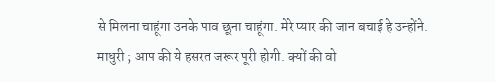से मिलना चाहूंगा उनके पाव छूना चाहूंगा. मेरे प्यार की जान बचाई हे उन्होंने.
माधुरी ; आप की ये हसरत जरूर पूरी होगी. क्यों की वो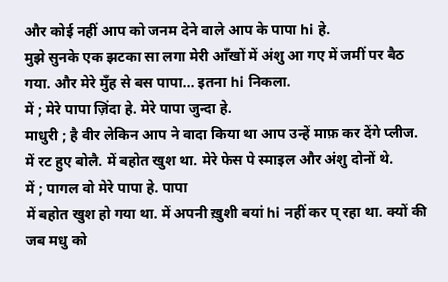और कोई नहीं आप को जनम देने वाले आप के पापा hi हे.
मुझे सुनके एक झटका सा लगा मेरी आँखों में अंशु आ गए में जमीं पर बैठ गया. और मेरे मुँह से बस पापा... इतना hi निकला.
में ; मेरे पापा ज़िंदा हे. मेरे पापा जुन्दा हे.
माधुरी ; है वीर लेकिन आप ने वादा किया था आप उन्हें माफ़ कर देंगे प्लीज.
में रट हुए बोलै. में बहोत खुश था. मेरे फेस पे स्माइल और अंशु दोनों थे.
में ; पागल वो मेरे पापा हे. पापा
में बहोत खुश हो गया था. में अपनी ख़ुशी बयां hi नहीं कर प् रहा था. क्यों की जब मधु को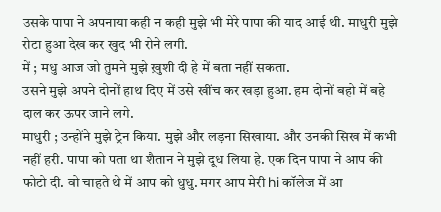उसके पापा ने अपनाया कही न कही मुझे भी मेरे पापा की याद आई थी. माधुरी मुझे रोटा हुआ देख कर खुद भी रोने लगी.
में ; मधु आज जो तुमने मुझे ख़ुशी दी हे में बता नहीं सकता.
उसने मुझे अपने दोनों हाथ दिए में उसे खींच कर खड़ा हुआ. हम दोनों बहो में बहे दाल कर ऊपर जाने लगे.
माधुरी ; उन्होंने मुझे ट्रेन किया. मुझे और लड़ना सिखाया. और उनकी सिख में कभी नहीं हरी. पापा को पता था शैतान ने मुझे दूध लिया हे. एक दिन पापा ने आप की फोटो दी. वो चाहते थे में आप को धुधु. मगर आप मेरी hi कॉलेज में आ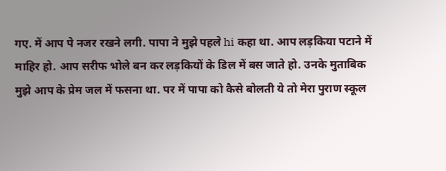गए. में आप पे नजर रखने लगी. पापा ने मुझे पहले hi कहा था. आप लड़किया पटाने में माहिर हो. आप सरीफ भोले बन कर लड़कियों के डिल में बस जाते हो. उनके मुताबिक मुझे आप के प्रेम जल में फसना था. पर में पापा को कैसे बोलती ये तो मेरा पुराण स्कूल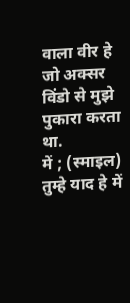वाला वीर हे जो अक्सर विंडो से मुझे पुकारा करता था.
में ; (स्माइल) तुम्हे याद हे में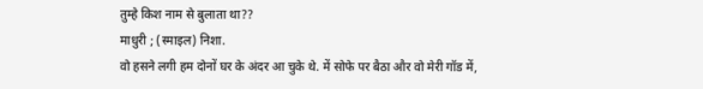तुम्हे किश नाम से बुलाता था??
माधुरी ; (स्माइल) निशा.
वो हसने लगी हम दोनों घर के अंदर आ चुके थे. में सोफे पर बैठा और वो मेरी गॉड में,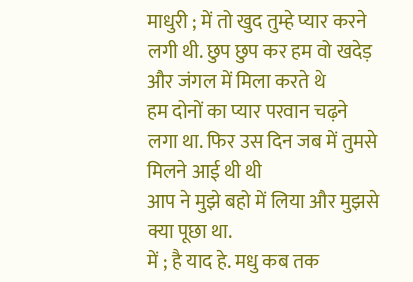माधुरी ; में तो खुद तुम्हे प्यार करने लगी थी. छुप छुप कर हम वो खदेड़ और जंगल में मिला करते थे
हम दोनों का प्यार परवान चढ़ने लगा था. फिर उस दिन जब में तुमसे मिलने आई थी थी
आप ने मुझे बहो में लिया और मुझसे क्या पूछा था.
में ; है याद हे. मधु कब तक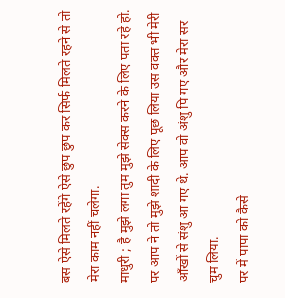बस ऐसे मिलते रहेंगे ऐसे छुप छुप कर सिर्फ मिलते रहने से तो मेरा काम नहीं चलेगा.
माधुरी ; है मुझे लगा तुम मुझे सेक्स करने के लिए पता रहे हो. पर आप ने तो मुझे शादी के लिए पूछ लिया उस वक्त भी मेरी आँखों से संशु आ गए थे. आप वो अंशु पि गए और मेरा सर चुम लिया.
पर में पापा को कैसे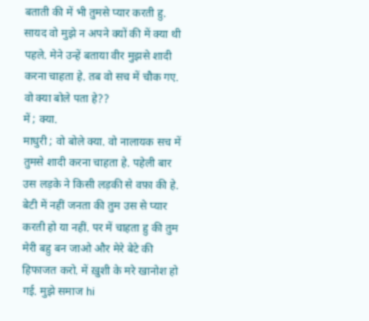बताती की में भी तुमसे प्यार करती हु. सायद वो मुझे न अपने क्यों की में क्या थी पहले. मेने उन्हें बताया वीर मुझसे शादी करना चाहता हे. तब वो सच में चौक गए. वो क्या बोले पता हे??
में ; क्या.
माधुरी ; वो बोले क्या. वो नालायक सच में तुमसे शादी करना चाहता हे. पहेली बार उस लड़के ने किसी लड़की से वफ़ा की हे. बेटी में नहीं जनता की तुम उस से प्यार करती हो या नहीं. पर में चाहता हु की तुम मेरी बहु बन जाओ और मेरे बेटे की हिफाजत करो. में ख़ुशी के मरे खानोश हो गई. मुझे समाज hi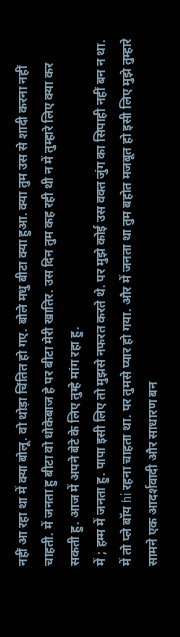नहीं आ रहा था में क्या बोलू. वो थोड़ा चिंतित हो गए. बोले मधु बीटा क्या हुआ. क्या तुम उस से शादी करना नहीं चाहती. में जनता हु बीटा वो धोकेबाज हे पर बीटा मेरी खातिर. उस दिन तुम कह रही थी न में तुम्हारे लिए क्या कर सकती हु. आज में अपने बेटे के लिए तुम्हे मांग रहा हु.
में ; हम्म में जनता हु. पापा इसी लिए तो मुझसे नफरत करते थे. पर मुझे कोई उस वक्त जुंग का सिपाही नहीं बन न था. में तो प्ले बॉय hi रहना चाहता था. पर तुमसे प्यार हो गया. और में जनता था तुम बहोत मजबूत हो इसी लिए मुझे तुम्हारे सामने एक आदर्शवादी और साधारण बन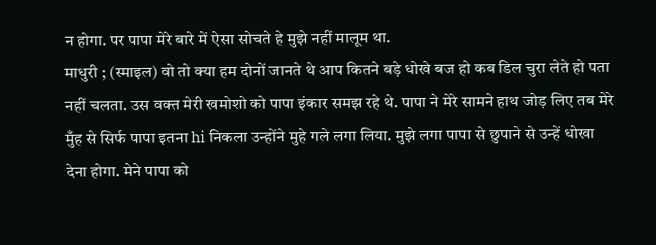न होगा. पर पापा मेरे बारे में ऐसा सोचते हे मुझे नहीं मालूम था.
माधुरी ; (स्माइल) वो तो क्या हम दोनों जानते थे आप कितने बड़े धोखे बज हो कब डिल चुरा लेते हो पता नहीं चलता. उस वक्त मेरी खमोशो को पापा इंकार समझ रहे थे. पापा ने मेरे सामने हाथ जोड़ लिए तब मेरे मुँह से सिर्फ पापा इतना hi निकला उन्होंने मुहे गले लगा लिया. मुझे लगा पापा से छुपाने से उन्हें धोखा देना होगा. मेने पापा को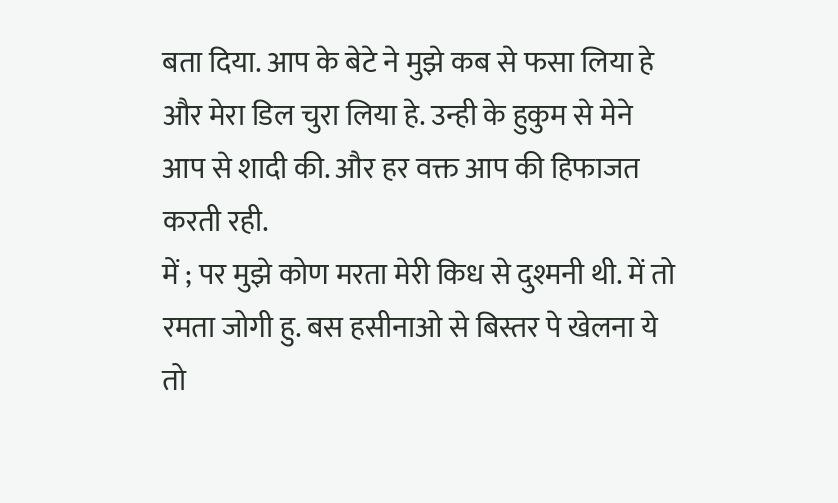बता दिया. आप के बेटे ने मुझे कब से फसा लिया हे और मेरा डिल चुरा लिया हे. उन्ही के हुकुम से मेने आप से शादी की. और हर वक्त आप की हिफाजत करती रही.
में ; पर मुझे कोण मरता मेरी किध से दुश्मनी थी. में तो रमता जोगी हु. बस हसीनाओ से बिस्तर पे खेलना ये तो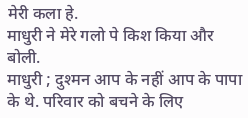मेरी कला हे.
माधुरी ने मेरे गलो पे किश किया और बोली.
माधुरी ; दुश्मन आप के नहीं आप के पापा के थे. परिवार को बचने के लिए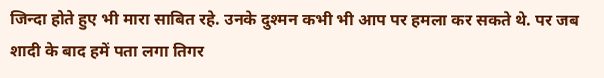जिन्दा होते हुए भी मारा साबित रहे. उनके दुश्मन कभी भी आप पर हमला कर सकते थे. पर जब शादी के बाद हमें पता लगा तिगर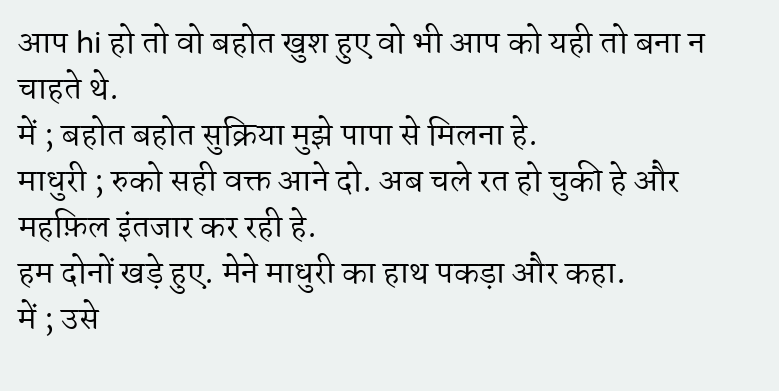आप hi हो तो वो बहोत खुश हुए वो भी आप को यही तो बना न चाहते थे.
में ; बहोत बहोत सुक्रिया मुझे पापा से मिलना हे.
माधुरी ; रुको सही वक्त आने दो. अब चले रत हो चुकी हे और महफ़िल इंतजार कर रही हे.
हम दोनों खड़े हुए. मेने माधुरी का हाथ पकड़ा और कहा.
में ; उसे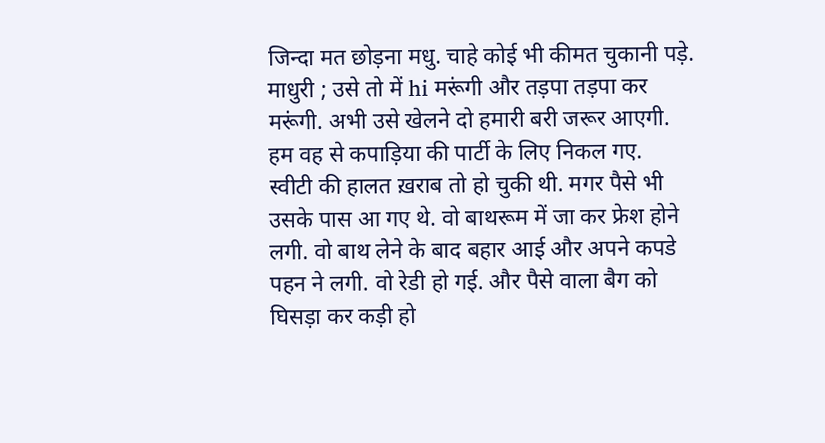जिन्दा मत छोड़ना मधु. चाहे कोई भी कीमत चुकानी पड़े.
माधुरी ; उसे तो में hi मरूंगी और तड़पा तड़पा कर मरूंगी. अभी उसे खेलने दो हमारी बरी जरूर आएगी.
हम वह से कपाड़िया की पार्टी के लिए निकल गए.
स्वीटी की हालत ख़राब तो हो चुकी थी. मगर पैसे भी उसके पास आ गए थे. वो बाथरूम में जा कर फ्रेश होने लगी. वो बाथ लेने के बाद बहार आई और अपने कपडे पहन ने लगी. वो रेडी हो गई. और पैसे वाला बैग को घिसड़ा कर कड़ी हो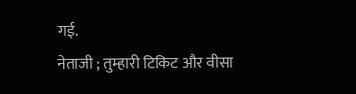गई.
नेताजी ; तुम्हारी टिकिट और वीसा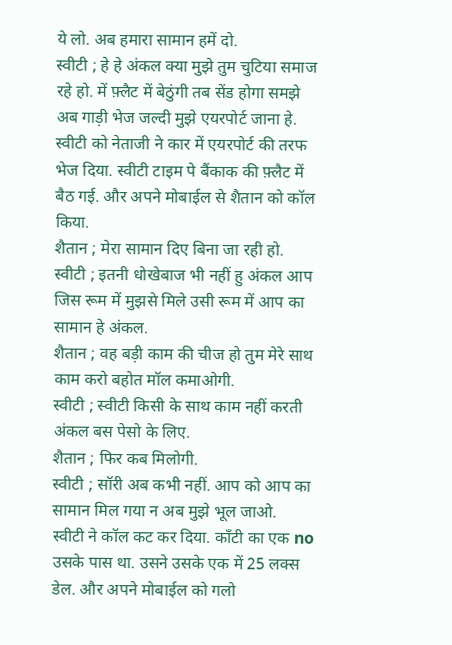ये लो. अब हमारा सामान हमें दो.
स्वीटी ; हे हे अंकल क्या मुझे तुम चुटिया समाज रहे हो. में फ़्लैट में बेठुंगी तब सेंड होगा समझे अब गाड़ी भेज जल्दी मुझे एयरपोर्ट जाना हे.
स्वीटी को नेताजी ने कार में एयरपोर्ट की तरफ भेज दिया. स्वीटी टाइम पे बैंकाक की फ़्लैट में बैठ गई. और अपने मोबाईल से शैतान को कॉल किया.
शैतान ; मेरा सामान दिए बिना जा रही हो.
स्वीटी ; इतनी धोखेबाज भी नहीं हु अंकल आप जिस रूम में मुझसे मिले उसी रूम में आप का सामान हे अंकल.
शैतान ; वह बड़ी काम की चीज हो तुम मेरे साथ काम करो बहोत मॉल कमाओगी.
स्वीटी ; स्वीटी किसी के साथ काम नहीं करती अंकल बस पेसो के लिए.
शैतान ; फिर कब मिलोगी.
स्वीटी ; सॉरी अब कभी नहीं. आप को आप का सामान मिल गया न अब मुझे भूल जाओ.
स्वीटी ने कॉल कट कर दिया. काँटी का एक no उसके पास था. उसने उसके एक में 25 लक्स डेल. और अपने मोबाईल को गलो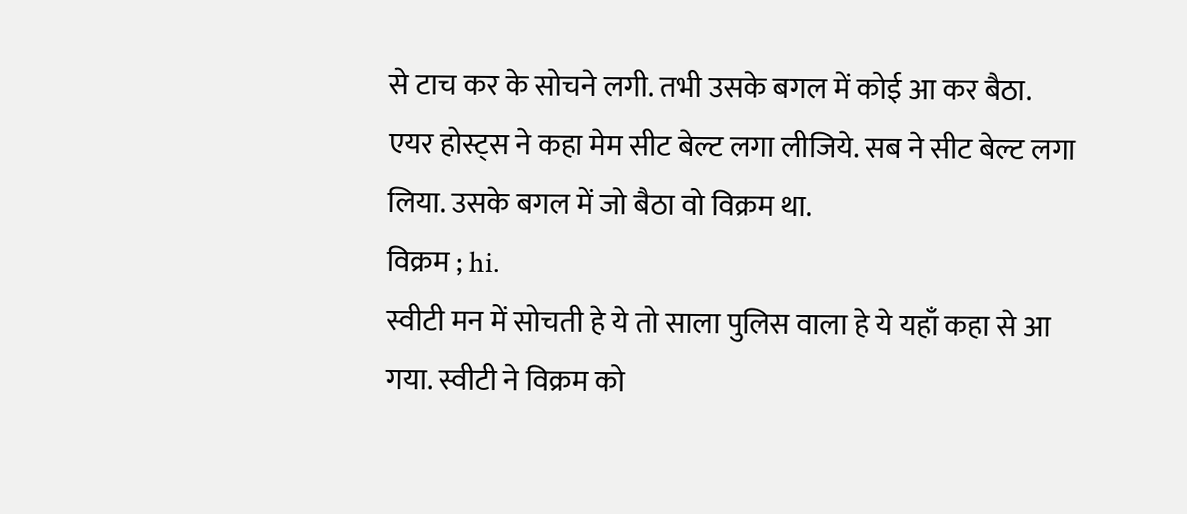से टाच कर के सोचने लगी. तभी उसके बगल में कोई आ कर बैठा. एयर होस्ट्स ने कहा मेम सीट बेल्ट लगा लीजिये. सब ने सीट बेल्ट लगा लिया. उसके बगल में जो बैठा वो विक्रम था.
विक्रम ; hi.
स्वीटी मन में सोचती हे ये तो साला पुलिस वाला हे ये यहाँ कहा से आ गया. स्वीटी ने विक्रम को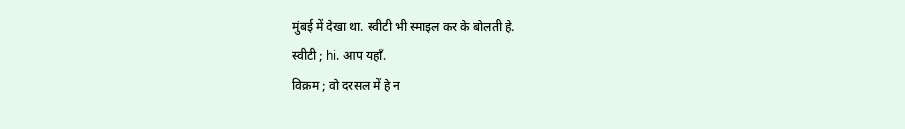मुंबई में देखा था. स्वीटी भी स्माइल कर के बोलती हे.
स्वीटी ; hi. आप यहाँ.
विक्रम ; वो दरसल में हे न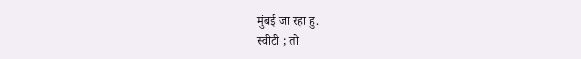मुंबई जा रहा हु.
स्वीटी ; तो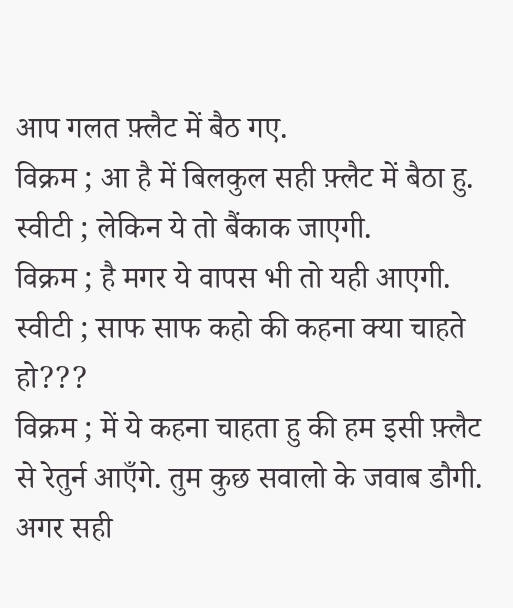आप गलत फ़्लैट में बैठ गए.
विक्रम ; आ है में बिलकुल सही फ़्लैट में बैठा हु.
स्वीटी ; लेकिन ये तो बैंकाक जाएगी.
विक्रम ; है मगर ये वापस भी तो यही आएगी.
स्वीटी ; साफ साफ कहो की कहना क्या चाहते हो???
विक्रम ; में ये कहना चाहता हु की हम इसी फ़्लैट से रेतुर्न आएँगे. तुम कुछ सवालो के जवाब डौगी. अगर सही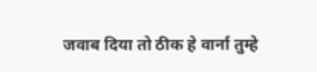जवाब दिया तो ठीक हे वार्ना तुम्हे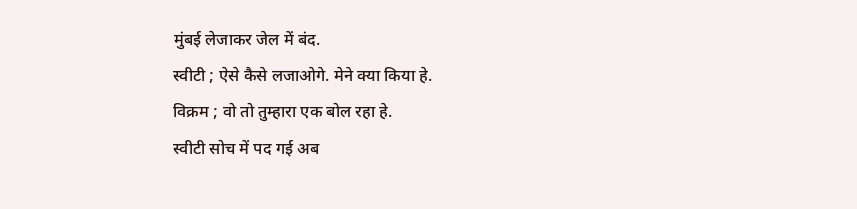मुंबई लेजाकर जेल में बंद.
स्वीटी ; ऐसे कैसे लजाओगे. मेने क्या किया हे.
विक्रम ; वो तो तुम्हारा एक बोल रहा हे.
स्वीटी सोच में पद गई अब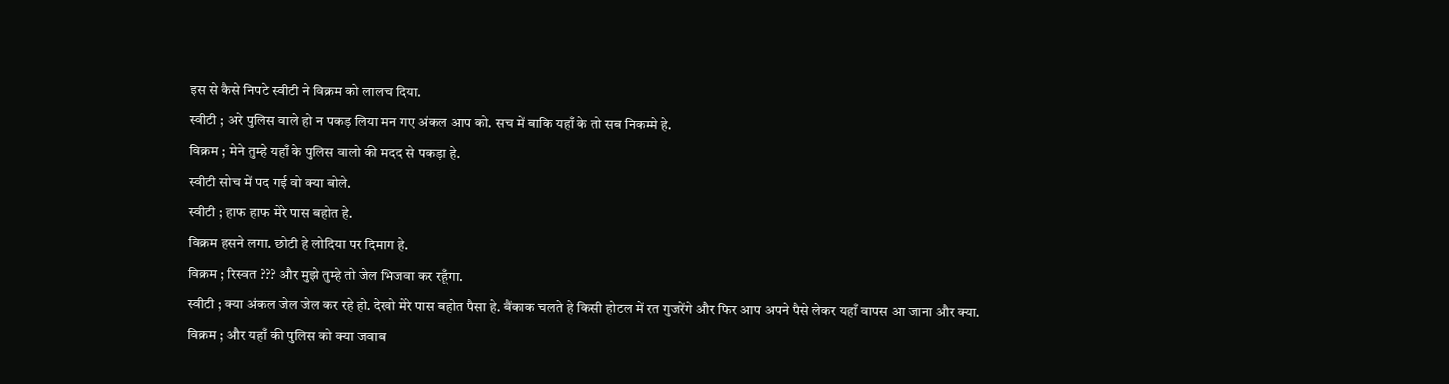इस से कैसे निपटे स्वीटी ने विक्रम को लालच दिया.
स्वीटी ; अरे पुलिस वाले हो न पकड़ लिया मन गए अंकल आप को. सच में बाकि यहाँ के तो सब निकम्मे हे.
विक्रम ; मेने तुम्हे यहाँ के पुलिस वालो की मदद से पकड़ा हे.
स्वीटी सोच में पद गई वो क्या बोले.
स्वीटी ; हाफ हाफ मेरे पास बहोत हे.
विक्रम हसने लगा. छोटी हे लोदिया पर दिमाग हे.
विक्रम ; रिस्वत ??? और मुझे तुम्हे तो जेल भिजवा कर रहूँगा.
स्वीटी ; क्या अंकल जेल जेल कर रहे हो. देखो मेरे पास बहोत पैसा हे. बैंकाक चलते हे किसी होटल में रत गुजरेंगे और फिर आप अपने पैसे लेकर यहाँ वापस आ जाना और क्या.
विक्रम ; और यहाँ की पुलिस को क्या जवाब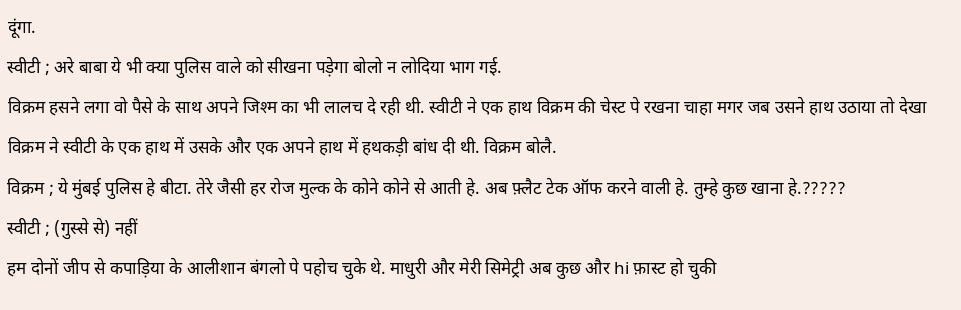दूंगा.
स्वीटी ; अरे बाबा ये भी क्या पुलिस वाले को सीखना पड़ेगा बोलो न लोदिया भाग गई.
विक्रम हसने लगा वो पैसे के साथ अपने जिश्म का भी लालच दे रही थी. स्वीटी ने एक हाथ विक्रम की चेस्ट पे रखना चाहा मगर जब उसने हाथ उठाया तो देखा विक्रम ने स्वीटी के एक हाथ में उसके और एक अपने हाथ में हथकड़ी बांध दी थी. विक्रम बोलै.
विक्रम ; ये मुंबई पुलिस हे बीटा. तेरे जैसी हर रोज मुल्क के कोने कोने से आती हे. अब फ़्लैट टेक ऑफ करने वाली हे. तुम्हे कुछ खाना हे.?????
स्वीटी ; (गुस्से से) नहीं
हम दोनों जीप से कपाड़िया के आलीशान बंगलो पे पहोच चुके थे. माधुरी और मेरी सिमेट्री अब कुछ और hi फ़ास्ट हो चुकी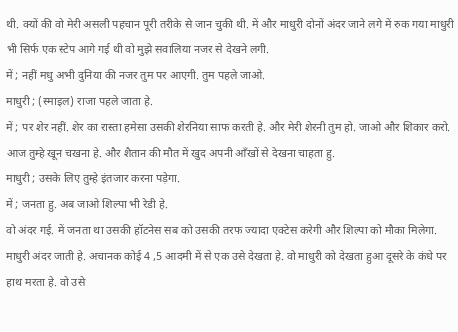थी. क्यों की वो मेरी असली पहचान पूरी तरीके से जान चुकी थी. में और माधुरी दोनों अंदर जाने लगे में रुक गया माधुरी भी सिर्फ एक स्टेप आगे गई थी वो मुझे सवालिया नजर से देखने लगी.
में ; नहीं मधु अभी दुनिया की नजर तुम पर आएगी. तुम पहले जाओ.
माधुरी ; (स्माइल) राजा पहले जाता हे.
में ; पर शेर नहीं. शेर का रास्ता हमेसा उसकी शेरनिया साफ करती हे. और मेरी शेरनी तुम हो. जाओ और शिकार करो. आज तुम्हे खून चखना हे. और शैतान की मौत में खुद अपनी आँखों से देखना चाहता हु.
माधुरी ; उसके लिए तुम्हे इंतजार करना पड़ेगा.
में ; जनता हु. अब जाओ शिल्पा भी रेडी हे.
वो अंदर गई. में जनता था उसकी हॉटनेस सब को उसकी तरफ ज्यादा एक्टेस करेगी और शिल्पा को मौका मिलेगा.
माधुरी अंदर जाती हे. अचानक कोई 4 ,5 आदमी में से एक उसे देखता हे. वो माधुरी को देखता हुआ दूसरे के कंधे पर हाथ मरता हे. वो उसे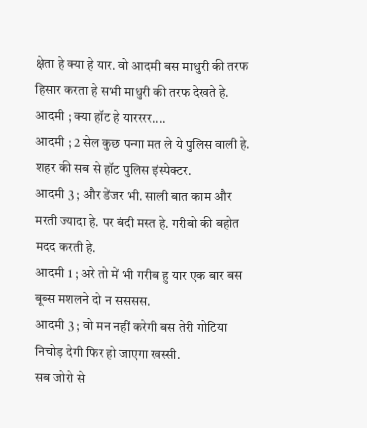क्षेता हे क्या हे यार. वो आदमी बस माधुरी की तरफ हिसार करता हे सभी माधुरी की तरफ देखते हे.
आदमी ; क्या हॉट हे यारररर....
आदमी ; 2 सेल कुछ पन्गा मत ले ये पुलिस वाली हे. शहर की सब से हॉट पुलिस इंस्पेक्टर.
आदमी 3 ; और डेंजर भी. साली बात काम और मरती ज्यादा हे. पर बंदी मस्त हे. गरीबो की बहोत मदद करती हे.
आदमी 1 ; अरे तो में भी गरीब हु यार एक बार बस बूब्स मशलने दो न सससस.
आदमी 3 ; वो मन नहीं करेगी बस तेरी गोटिया निचोड़ देगी फिर हो जाएगा खस्सी.
सब जोरो से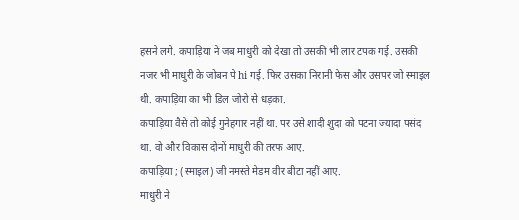हसने लगे. कपाड़िया ने जब माधुरी को देखा तो उसकी भी लार टपक गई. उसकी नजर भी माधुरी के जोबन पे hi गई. फिर उसका निरानी फेस और उसपर जो स्माइल थी. कपाड़िया का भी डिल जोरो से धड़का.
कपाड़िया वैसे तो कोई गुनेहगार नहीं था. पर उसे शादी शुदा को पटना ज्यादा पसंद था. वो और विकास दोनों माधुरी की तरफ आए.
कपाड़िया ; (स्माइल) जी नमस्ते मेडम वीर बीटा नहीं आए.
माधुरी ने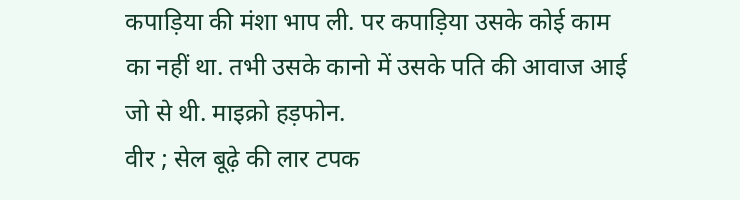कपाड़िया की मंशा भाप ली. पर कपाड़िया उसके कोई काम का नहीं था. तभी उसके कानो में उसके पति की आवाज आई जो से थी. माइक्रो हड़फोन.
वीर ; सेल बूढ़े की लार टपक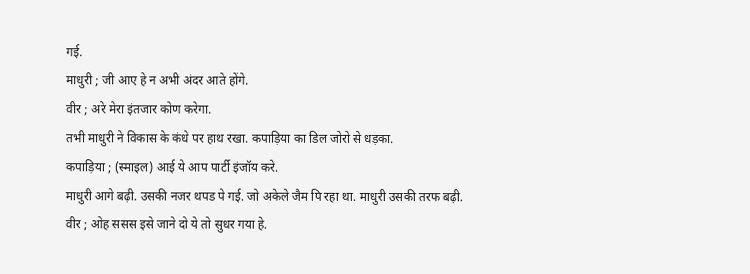गई.
माधुरी ; जी आए हे न अभी अंदर आते होंगे.
वीर ; अरे मेरा इंतजार कोण करेगा.
तभी माधुरी ने विकास के कंधे पर हाथ रखा. कपाड़िया का डिल जोरो से धड़का.
कपाड़िया ; (स्माइल) आई ये आप पार्टी इंजॉय करे.
माधुरी आगे बढ़ी. उसकी नजर थपड पे गई. जो अकेले जैम पि रहा था. माधुरी उसकी तरफ बढ़ी.
वीर ; ओह ससस इसे जाने दो ये तो सुधर गया हे.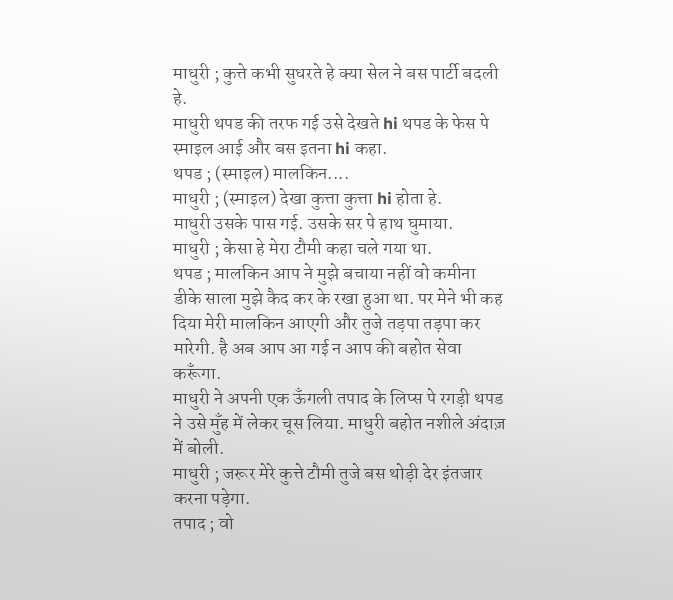माधुरी ; कुत्ते कभी सुधरते हे क्या सेल ने बस पार्टी बदली हे.
माधुरी थपड की तरफ गई उसे देखते hi थपड के फेस पे स्माइल आई और बस इतना hi कहा.
थपड ; (स्माइल) मालकिन....
माधुरी ; (स्माइल) देखा कुत्ता कुत्ता hi होता हे.
माधुरी उसके पास गई. उसके सर पे हाथ घुमाया.
माधुरी ; केसा हे मेरा टौमी कहा चले गया था.
थपड ; मालकिन आप ने मुझे बचाया नहीं वो कमीना डीके साला मुझे कैद कर के रखा हुआ था. पर मेने भी कह दिया मेरी मालकिन आएगी और तुजे तड़पा तड़पा कर मारेगी. है अब आप आ गई न आप की बहोत सेवा करूँगा.
माधुरी ने अपनी एक ऊँगली तपाद के लिप्स पे रगड़ी थपड ने उसे मुँह में लेकर चूस लिया. माधुरी बहोत नशीले अंदाज़ में बोली.
माधुरी ; जरूर मेरे कुत्ते टौमी तुजे बस थोड़ी देर इंतजार करना पड़ेगा.
तपाद ; वो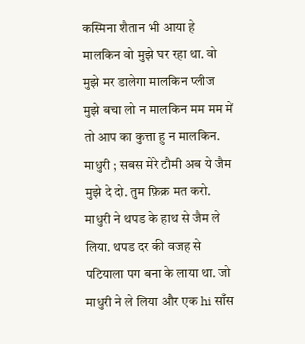कस्मिना शैतान भी आया हे मालकिन वो मुझे घर रहा था. वो मुझे मर डालेगा मालकिन प्लीज मुझे बचा लो न मालकिन मम मम में तो आप का कुत्ता हु न मालकिन.
माधुरी ; सबस मेरे टौमी अब ये जैम मुझे दे दो. तुम फ़िक्र मत करो.
माधुरी ने थपड के हाथ से जैम ले लिया. थपड दर की वजह से पटियाला पग बना के लाया था. जो माधुरी ने ले लिया और एक hi साँस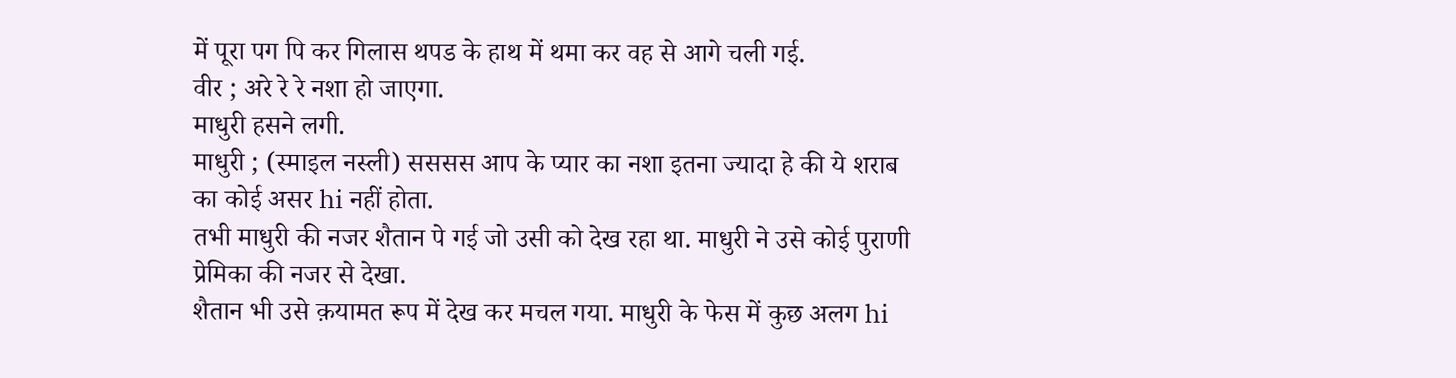में पूरा पग पि कर गिलास थपड के हाथ में थमा कर वह से आगे चली गई.
वीर ; अरे रे रे नशा हो जाएगा.
माधुरी हसने लगी.
माधुरी ; (स्माइल नस्ली) सससस आप के प्यार का नशा इतना ज्यादा हे की ये शराब का कोई असर hi नहीं होता.
तभी माधुरी की नजर शैतान पे गई जो उसी को देख रहा था. माधुरी ने उसे कोई पुराणी प्रेमिका की नजर से देखा.
शैतान भी उसे क़यामत रूप में देख कर मचल गया. माधुरी के फेस में कुछ अलग hi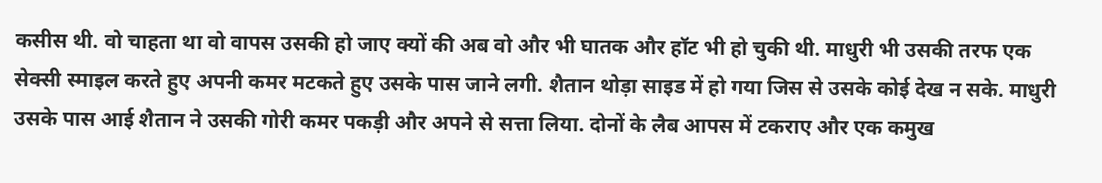कसीस थी. वो चाहता था वो वापस उसकी हो जाए क्यों की अब वो और भी घातक और हॉट भी हो चुकी थी. माधुरी भी उसकी तरफ एक सेक्सी स्माइल करते हुए अपनी कमर मटकते हुए उसके पास जाने लगी. शैतान थोड़ा साइड में हो गया जिस से उसके कोई देख न सके. माधुरी उसके पास आई शैतान ने उसकी गोरी कमर पकड़ी और अपने से सत्ता लिया. दोनों के लैब आपस में टकराए और एक कमुख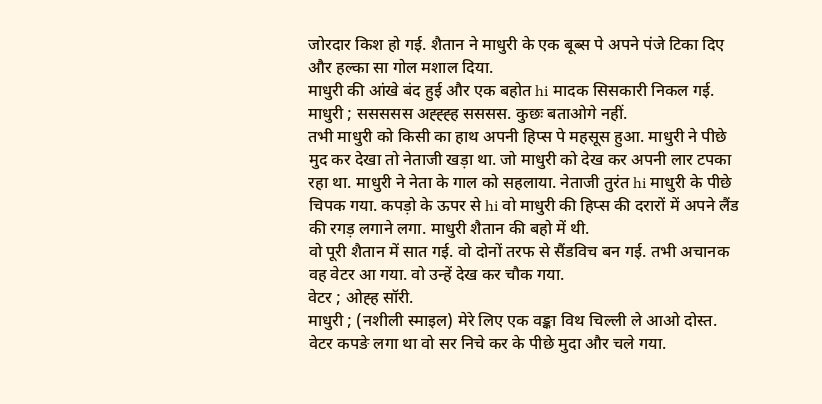जोरदार किश हो गई. शैतान ने माधुरी के एक बूब्स पे अपने पंजे टिका दिए और हल्का सा गोल मशाल दिया.
माधुरी की आंखे बंद हुई और एक बहोत hi मादक सिसकारी निकल गई.
माधुरी ; ससससस अह्ह्ह्ह सससस. कुछः बताओगे नहीं.
तभी माधुरी को किसी का हाथ अपनी हिप्स पे महसूस हुआ. माधुरी ने पीछे मुद कर देखा तो नेताजी खड़ा था. जो माधुरी को देख कर अपनी लार टपका रहा था. माधुरी ने नेता के गाल को सहलाया. नेताजी तुरंत hi माधुरी के पीछे चिपक गया. कपड़ो के ऊपर से hi वो माधुरी की हिप्स की दरारों में अपने लैंड की रगड़ लगाने लगा. माधुरी शैतान की बहो में थी.
वो पूरी शैतान में सात गई. वो दोनों तरफ से सैंडविच बन गई. तभी अचानक वह वेटर आ गया. वो उन्हें देख कर चौक गया.
वेटर ; ओह्ह सॉरी.
माधुरी ; (नशीली स्माइल) मेरे लिए एक वङ्का विथ चिल्ली ले आओ दोस्त.
वेटर कपङे लगा था वो सर निचे कर के पीछे मुदा और चले गया.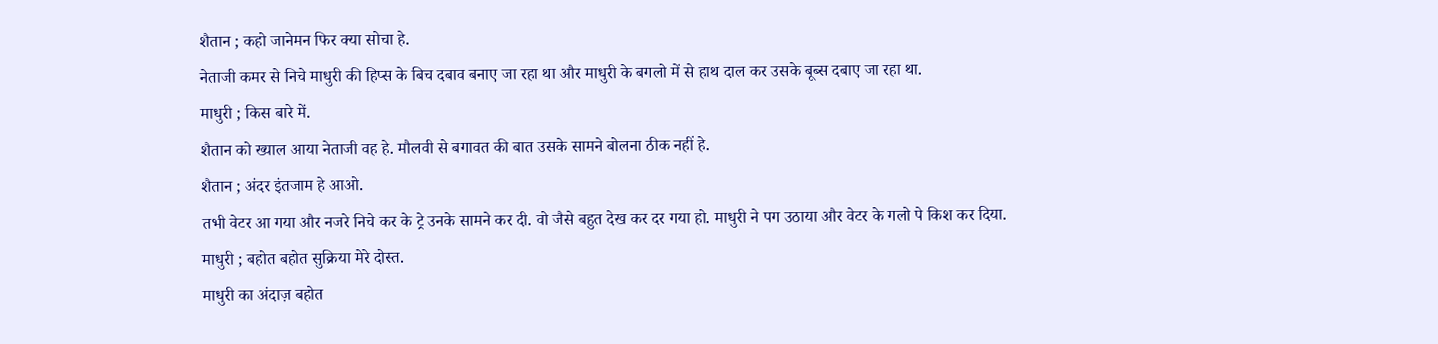शैतान ; कहो जानेमन फिर क्या सोचा हे.
नेताजी कमर से निचे माधुरी की हिप्स के बिच दबाव बनाए जा रहा था और माधुरी के बगलो में से हाथ दाल कर उसके बूब्स दबाए जा रहा था.
माधुरी ; किस बारे में.
शैतान को ख्याल आया नेताजी वह हे. मौलवी से बगावत की बात उसके सामने बोलना ठीक नहीं हे.
शैतान ; अंदर इंतजाम हे आओ.
तभी वेटर आ गया और नजरे निचे कर के ट्रे उनके सामने कर दी. वो जैसे बहुत देख कर दर गया हो. माधुरी ने पग उठाया और वेटर के गलो पे किश कर दिया.
माधुरी ; बहोत बहोत सुक्रिया मेरे दोस्त.
माधुरी का अंदाज़ बहोत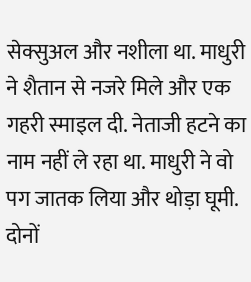सेक्सुअल और नशीला था. माधुरी ने शैतान से नजरे मिले और एक गहरी स्माइल दी. नेताजी हटने का नाम नहीं ले रहा था. माधुरी ने वो पग जातक लिया और थोड़ा घूमी. दोनों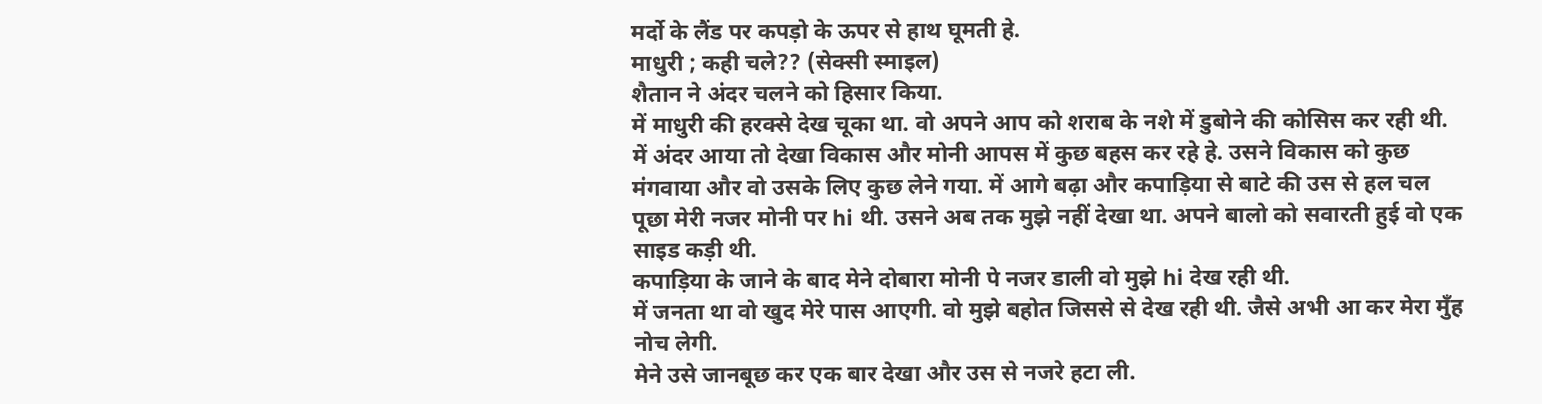मर्दो के लैंड पर कपड़ो के ऊपर से हाथ घूमती हे.
माधुरी ; कही चले?? (सेक्सी स्माइल)
शैतान ने अंदर चलने को हिसार किया.
में माधुरी की हरक्से देख चूका था. वो अपने आप को शराब के नशे में डुबोने की कोसिस कर रही थी. में अंदर आया तो देखा विकास और मोनी आपस में कुछ बहस कर रहे हे. उसने विकास को कुछ मंगवाया और वो उसके लिए कुछ लेने गया. में आगे बढ़ा और कपाड़िया से बाटे की उस से हल चल पूछा मेरी नजर मोनी पर hi थी. उसने अब तक मुझे नहीं देखा था. अपने बालो को सवारती हुई वो एक साइड कड़ी थी.
कपाड़िया के जाने के बाद मेने दोबारा मोनी पे नजर डाली वो मुझे hi देख रही थी.
में जनता था वो खुद मेरे पास आएगी. वो मुझे बहोत जिससे से देख रही थी. जैसे अभी आ कर मेरा मुँह नोच लेगी.
मेने उसे जानबूछ कर एक बार देखा और उस से नजरे हटा ली.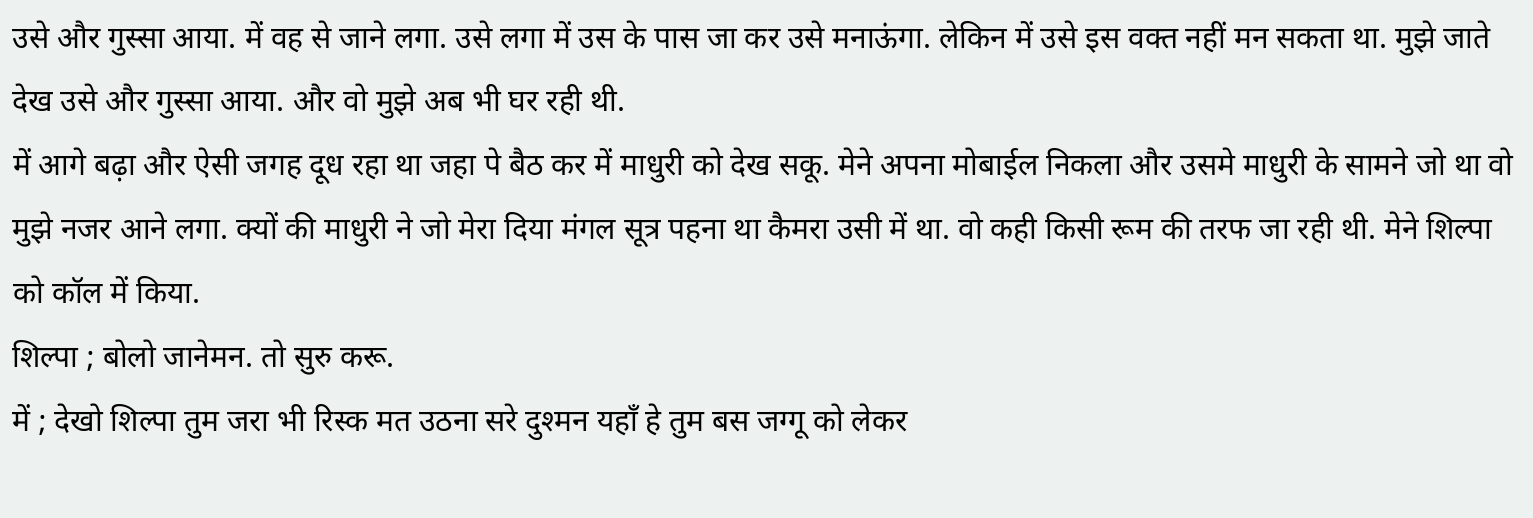उसे और गुस्सा आया. में वह से जाने लगा. उसे लगा में उस के पास जा कर उसे मनाऊंगा. लेकिन में उसे इस वक्त नहीं मन सकता था. मुझे जाते देख उसे और गुस्सा आया. और वो मुझे अब भी घर रही थी.
में आगे बढ़ा और ऐसी जगह दूध रहा था जहा पे बैठ कर में माधुरी को देख सकू. मेने अपना मोबाईल निकला और उसमे माधुरी के सामने जो था वो मुझे नजर आने लगा. क्यों की माधुरी ने जो मेरा दिया मंगल सूत्र पहना था कैमरा उसी में था. वो कही किसी रूम की तरफ जा रही थी. मेने शिल्पा को कॉल में किया.
शिल्पा ; बोलो जानेमन. तो सुरु करू.
में ; देखो शिल्पा तुम जरा भी रिस्क मत उठना सरे दुश्मन यहाँ हे तुम बस जग्गू को लेकर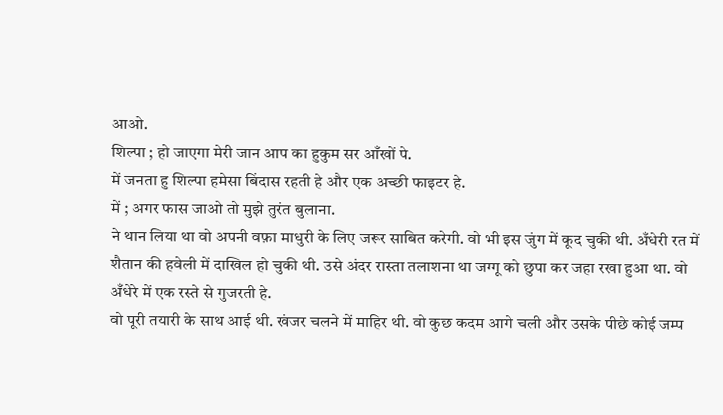आओ.
शिल्पा ; हो जाएगा मेरी जान आप का हुकुम सर आँखों पे.
में जनता हु शिल्पा हमेसा बिंदास रहती हे और एक अच्छी फाइटर हे.
में ; अगर फास जाओ तो मुझे तुरंत बुलाना.
ने थान लिया था वो अपनी वफ़ा माधुरी के लिए जरूर साबित करेगी. वो भी इस जुंग में कूद चुकी थी. अँधेरी रत में शैतान की हवेली में दाखिल हो चुकी थी. उसे अंदर रास्ता तलाशना था जग्गू को छुपा कर जहा रखा हुआ था. वो अँधेरे में एक रस्ते से गुजरती हे.
वो पूरी तयारी के साथ आई थी. खंजर चलने में माहिर थी. वो कुछ कदम आगे चली और उसके पीछे कोई जम्प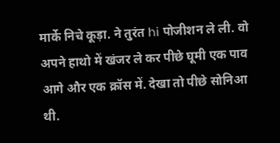मार्के निचे कूड़ा. ने तुरंत hi पोजीशन ले ली. वो अपने हाथो में खंजर ले कर पीछे घूमी एक पाव आगे और एक क्रॉस में. देखा तो पीछे सोनिआ थी.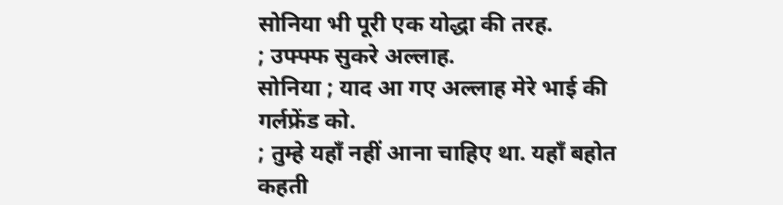सोनिया भी पूरी एक योद्धा की तरह.
; उफ्फ्फ सुकरे अल्लाह.
सोनिया ; याद आ गए अल्लाह मेरे भाई की गर्लफ्रेंड को.
; तुम्हे यहाँ नहीं आना चाहिए था. यहाँ बहोत कहती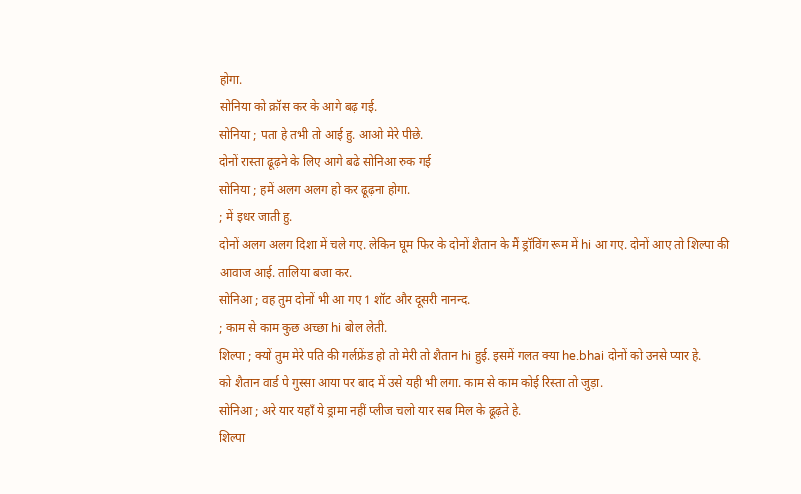होगा.
सोनिया को क्रॉस कर के आगे बढ़ गई.
सोनिया ; पता हे तभी तो आई हु. आओ मेरे पीछे.
दोनों रास्ता ढूढ़ने के लिए आगे बढे सोनिआ रुक गई
सोनिया ; हमें अलग अलग हो कर ढूढ़ना होगा.
; में इधर जाती हु.
दोनों अलग अलग दिशा में चले गए. लेकिन घूम फिर के दोनों शैतान के मैं ड्रॉविंग रूम में hi आ गए. दोनों आए तो शिल्पा की आवाज आई. तालिया बजा कर.
सोनिआ ; वह तुम दोनों भी आ गए 1 शॉट और दूसरी नानन्द.
; काम से काम कुछ अच्छा hi बोल लेती.
शिल्पा ; क्यों तुम मेरे पति की गर्लफ्रेंड हो तो मेरी तो शैतान hi हुई. इसमें गलत क्या he.bhai दोनों को उनसे प्यार हे.
को शैतान वार्ड पे गुस्सा आया पर बाद में उसे यही भी लगा. काम से काम कोई रिस्ता तो जुड़ा.
सोनिआ ; अरे यार यहाँ ये ड्रामा नहीं प्लीज चलो यार सब मिल के ढूढ़ते हे.
शिल्पा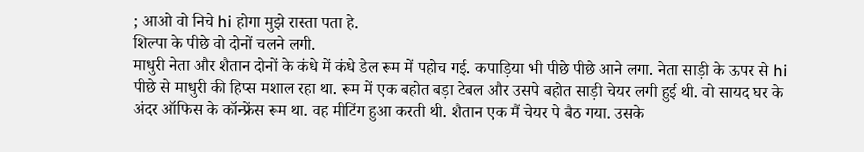; आओ वो निचे hi होगा मुझे रास्ता पता हे.
शिल्पा के पीछे वो दोनों चलने लगी.
माधुरी नेता और शैतान दोनों के कंधे में कंधे डेल रूम में पहोच गई. कपाड़िया भी पीछे पीछे आने लगा. नेता साड़ी के ऊपर से hi पीछे से माधुरी की हिप्स मशाल रहा था. रूम में एक बहोत बड़ा टेबल और उसपे बहोत साड़ी चेयर लगी हुई थी. वो सायद घर के अंदर ऑफिस के कॉन्फ्रेंस रूम था. वह मीटिंग हुआ करती थी. शैतान एक मैं चेयर पे बैठ गया. उसके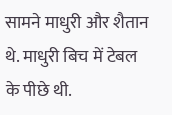सामने माधुरी और शैतान थे. माधुरी बिच में टेबल के पीछे थी.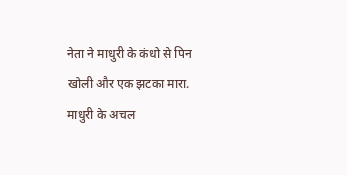नेता ने माधुरी के कंधो से पिन खोली और एक झटका मारा. माधुरी के अचल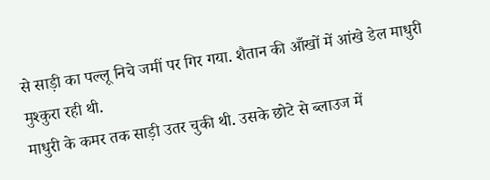से साड़ी का पल्लू निचे जमीं पर गिर गया. शैतान की आँखों में आंखे डेल माधुरी मुश्कुरा रही थी.
माधुरी के कमर तक साड़ी उतर चुकी थी. उसके छोटे से ब्लाउज में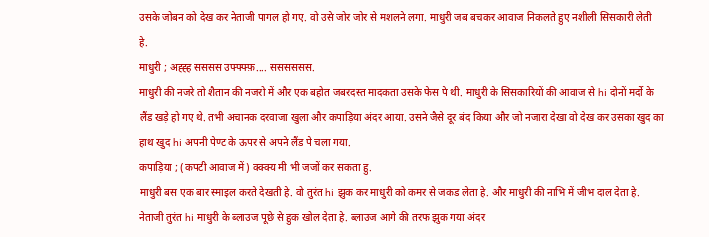उसके जोबन को देख कर नेताजी पागल हो गए. वो उसे जोर जोर से मशलने लगा. माधुरी जब बचकर आवाज निकलते हुए नशीली सिसकारी लेती हे.
माधुरी ; अह्ह्ह सससस उफ्फ्फ्फ़.... सससससस.
माधुरी की नजरे तो शैतान की नजरो में और एक बहोत जबरदस्त मादकता उसके फेस पे थी. माधुरी के सिसकारियों की आवाज से hi दोनों मर्दो के लैंड खड़े हो गए थे. तभी अचानक दरवाजा खुला और कपाड़िया अंदर आया. उसने जैसे दूर बंद किया और जो नजारा देखा वो देख कर उसका खुद का हाथ खुद hi अपनी पेण्ट के ऊपर से अपने लैंड पे चला गया.
कपाड़िया ; (कपटी आवाज में) क्क्क्य मी भी जजों कर सकता हु.
माधुरी बस एक बार स्माइल करते देखती हे. वो तुरंत hi झुक कर माधुरी को कमर से जकड लेता हे. और माधुरी की नाभि में जीभ दाल देता हे. नेताजी तुरंत hi माधुरी के ब्लाउज पूछे से हुक खोल देता हे. ब्लाउज आगे की तरफ झुक गया अंदर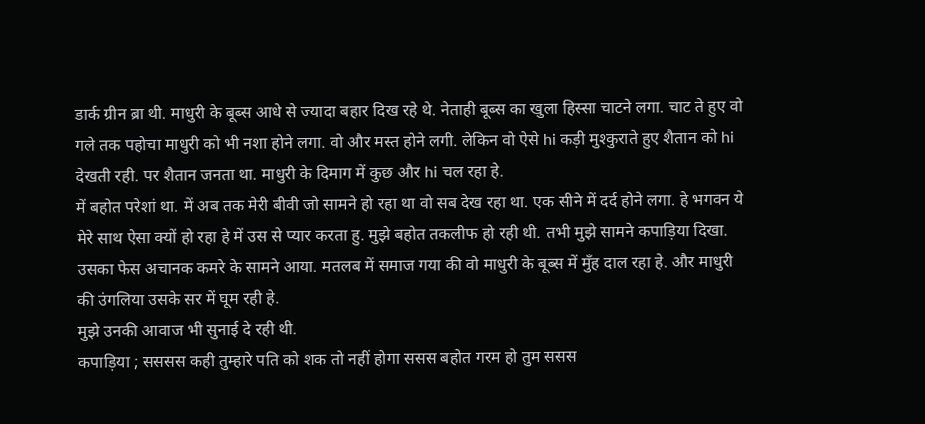डार्क ग्रीन ब्रा थी. माधुरी के बूब्स आधे से ज्यादा बहार दिख रहे थे. नेताही बूब्स का खुला हिस्सा चाटने लगा. चाट ते हुए वो गले तक पहोचा माधुरी को भी नशा होने लगा. वो और मस्त होने लगी. लेकिन वो ऐसे hi कड़ी मुश्कुराते हुए शैतान को hi देखती रही. पर शैतान जनता था. माधुरी के दिमाग में कुछ और hi चल रहा हे.
में बहोत परेशां था. में अब तक मेरी बीवी जो सामने हो रहा था वो सब देख रहा था. एक सीने में दर्द होने लगा. हे भगवन ये मेरे साथ ऐसा क्यों हो रहा हे में उस से प्यार करता हु. मुझे बहोत तकलीफ हो रही थी. तभी मुझे सामने कपाड़िया दिखा. उसका फेस अचानक कमरे के सामने आया. मतलब में समाज गया की वो माधुरी के बूब्स में मुँह दाल रहा हे. और माधुरी की उंगलिया उसके सर में घूम रही हे.
मुझे उनकी आवाज भी सुनाई दे रही थी.
कपाड़िया ; सससस कही तुम्हारे पति को शक तो नहीं होगा ससस बहोत गरम हो तुम ससस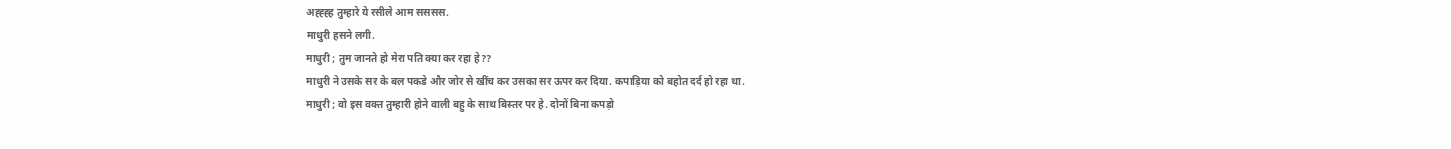अह्ह्ह्ह तुम्हारे ये रसीले आम सससस.
माधुरी हसने लगी.
माधुरी ; तुम जानते हो मेरा पति क्या कर रहा हे??
माधुरी ने उसके सर के बल पकडे और जोर से खींच कर उसका सर ऊपर कर दिया. कपाड़िया को बहोत दर्द हो रहा था.
माधुरी ; वो इस वक्त तुम्हारी होने वाली बहु के साथ बिस्तर पर हे. दोनों बिना कपड़ो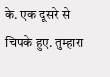के. एक दूसरे से चिपके हुए. तुम्हारा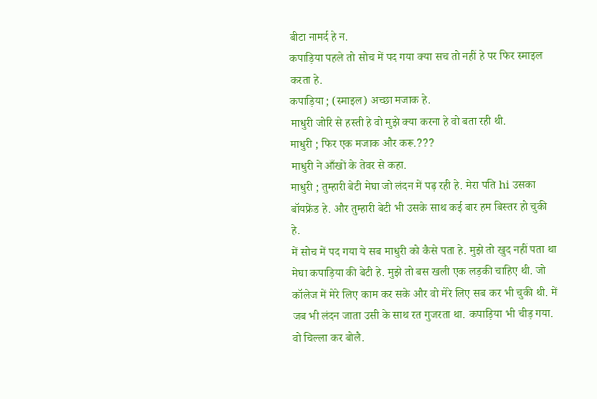बीटा नामर्द हे न.
कपाड़िया पहले तो सोच में पद गया क्या सच तो नहीं हे पर फिर स्माइल करता हे.
कपाड़िया ; (स्माइल) अच्छा मजाक हे.
माधुरी जोरि से हस्ती हे वो मुझे क्या करना हे वो बता रही थी.
माधुरी ; फिर एक मजाक और करू.???
माधुरी ने आँखों के तेवर से कहा.
माधुरी ; तुम्हारी बेटी मेघा जो लंदन में पढ़ रही हे. मेरा पति hi उसका बॉयफ्रेंड हे. और तुम्हारी बेटी भी उसके साथ कई बार हम बिस्तर हो चुकी हे.
में सोच में पद गया ये सब माधुरी को कैसे पता हे. मुझे तो खुद नहीं पता था मेघा कपाड़िया की बेटी हे. मुझे तो बस खली एक लड़की चाहिए थी. जो कॉलेज में मेरे लिए काम कर सके और वो मेरे लिए सब कर भी चुकी थी. में जब भी लंदन जाता उसी के साथ रत गुजरता था. कपाड़िया भी चीड़ गया. वो चिल्ला कर बोलै.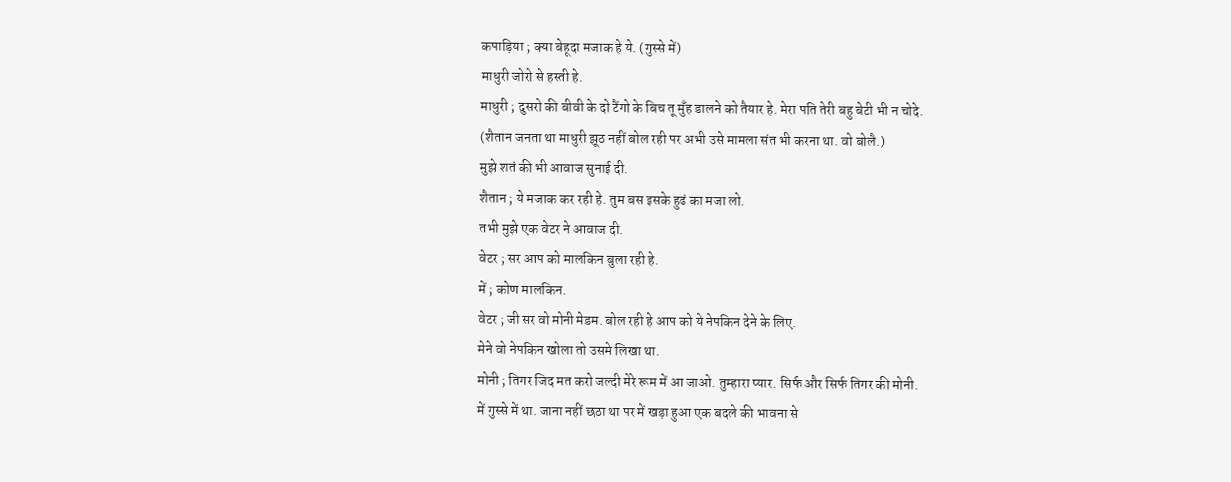कपाड़िया ; क्या बेहूदा मजाक हे ये. (गुस्से में)
माधुरी जोरो से हस्ती हे.
माधुरी ; दुसरो की बीवी के दो टैंगो के बिच तू मुँह डालने को तैयार हे. मेरा पति तेरी बहु बेटी भी न चोदे.
(शैतान जनता था माधुरी झूठ नहीं बोल रही पर अभी उसे मामला संत भी करना था. वो बोलै.)
मुझे शतं की भी आवाज सुनाई दी.
शैतान ; ये मजाक कर रही हे. तुम बस इसके हुढं का मजा लो.
तभी मुझे एक वेटर ने आवाज दी.
वेटर ; सर आप को मालकिन बुला रही हे.
में ; कोण मालकिन.
वेटर ; जी सर वो मोनी मेडम. बोल रही हे आप को ये नेपकिन देने के लिए.
मेने वो नेपकिन खोला तो उसमे लिखा था.
मोनी ; तिगर जिद मत करो जल्दी मेरे रूम में आ जाओ. तुम्हारा प्यार. सिर्फ और सिर्फ तिगर की मोनी.
में गुस्से में था. जाना नहीं छठा था पर में खड़ा हुआ एक बदले की भावना से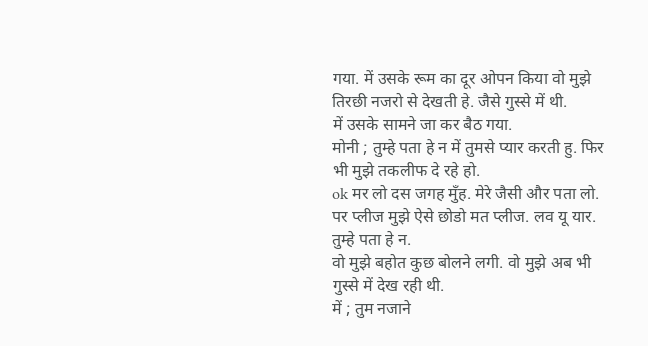गया. में उसके रूम का दूर ओपन किया वो मुझे तिरछी नजरो से देखती हे. जैसे गुस्से में थी.
में उसके सामने जा कर बैठ गया.
मोनी ; तुम्हे पता हे न में तुमसे प्यार करती हु. फिर भी मुझे तकलीफ दे रहे हो.
ok मर लो दस जगह मुँह. मेरे जैसी और पता लो. पर प्लीज मुझे ऐसे छोडो मत प्लीज. लव यू यार. तुम्हे पता हे न.
वो मुझे बहोत कुछ बोलने लगी. वो मुझे अब भी गुस्से में देख रही थी.
में ; तुम नजाने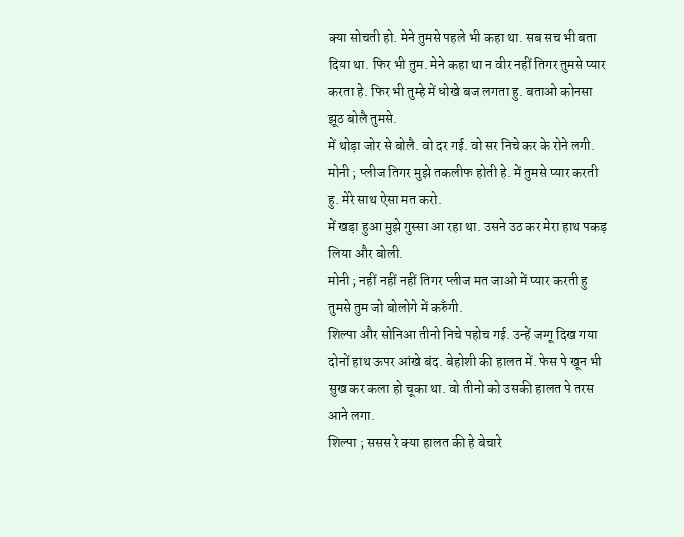क्या सोचती हो. मेने तुमसे पहले भी कहा था. सब सच भी बता दिया था. फिर भी तुम. मेने कहा था न वीर नहीं तिगर तुमसे प्यार करता हे. फिर भी तुम्हे में धोखे बज लगता हु. बताओ कोनसा झूठ बोलै तुमसे.
में थोड़ा जोर से बोलै. वो दर गई. वो सर निचे कर के रोने लगी.
मोनी ; प्लीज तिगर मुझे तकलीफ होती हे. में तुमसे प्यार करती हु. मेरे साथ ऐसा मत करो.
में खड़ा हुआ मुझे गुस्सा आ रहा था. उसने उठ कर मेरा हाथ पकड़ लिया और बोली.
मोनी ; नहीं नहीं नहीं तिगर प्लीज मत जाओ में प्यार करती हु तुमसे तुम जो बोलोगे में करुँगी.
शिल्पा और सोनिआ तीनो निचे पहोच गई. उन्हें जग्गू दिख गया दोनों हाथ ऊपर आंखे बंद. बेहोशी की हालत में. फेस पे खून भी सुख कर कला हो चूका था. वो तीनो को उसकी हालत पे तरस आने लगा.
शिल्पा ; ससस रे क्या हालत की हे बेचारे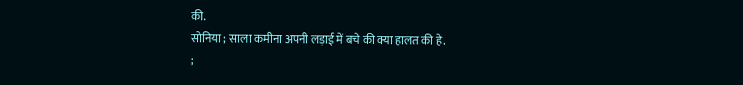की.
सोनिया ; साला कमीना अपनी लड़ाई में बचे की क्या हालत की हे.
;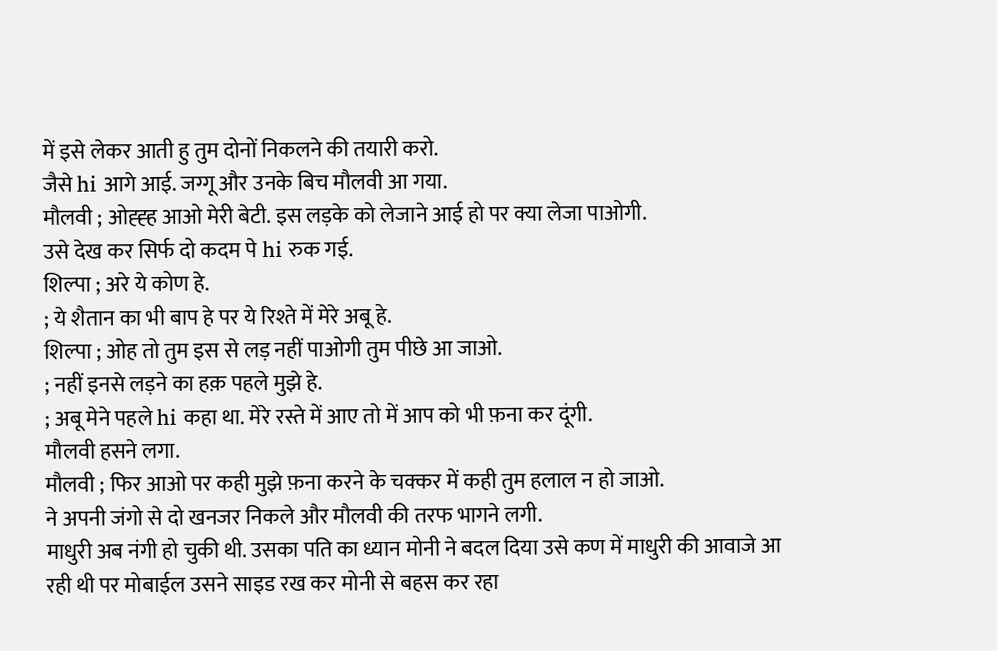में इसे लेकर आती हु तुम दोनों निकलने की तयारी करो.
जैसे hi आगे आई. जग्गू और उनके बिच मौलवी आ गया.
मौलवी ; ओह्ह्ह आओ मेरी बेटी. इस लड़के को लेजाने आई हो पर क्या लेजा पाओगी.
उसे देख कर सिर्फ दो कदम पे hi रुक गई.
शिल्पा ; अरे ये कोण हे.
; ये शैतान का भी बाप हे पर ये रिश्ते में मेरे अबू हे.
शिल्पा ; ओह तो तुम इस से लड़ नहीं पाओगी तुम पीछे आ जाओ.
; नहीं इनसे लड़ने का हक़ पहले मुझे हे.
; अबू मेने पहले hi कहा था. मेरे रस्ते में आए तो में आप को भी फ़ना कर दूंगी.
मौलवी हसने लगा.
मौलवी ; फिर आओ पर कही मुझे फ़ना करने के चक्कर में कही तुम हलाल न हो जाओ.
ने अपनी जंगो से दो खनजर निकले और मौलवी की तरफ भागने लगी.
माधुरी अब नंगी हो चुकी थी. उसका पति का ध्यान मोनी ने बदल दिया उसे कण में माधुरी की आवाजे आ रही थी पर मोबाईल उसने साइड रख कर मोनी से बहस कर रहा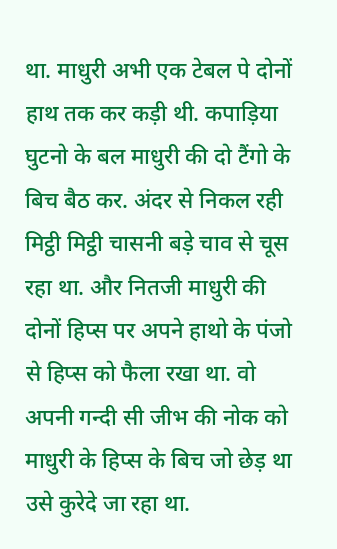था. माधुरी अभी एक टेबल पे दोनों हाथ तक कर कड़ी थी. कपाड़िया घुटनो के बल माधुरी की दो टैंगो के बिच बैठ कर. अंदर से निकल रही मिट्ठी मिट्ठी चासनी बड़े चाव से चूस रहा था. और नितजी माधुरी की दोनों हिप्स पर अपने हाथो के पंजो से हिप्स को फैला रखा था. वो अपनी गन्दी सी जीभ की नोक को माधुरी के हिप्स के बिच जो छेड़ था उसे कुरेदे जा रहा था.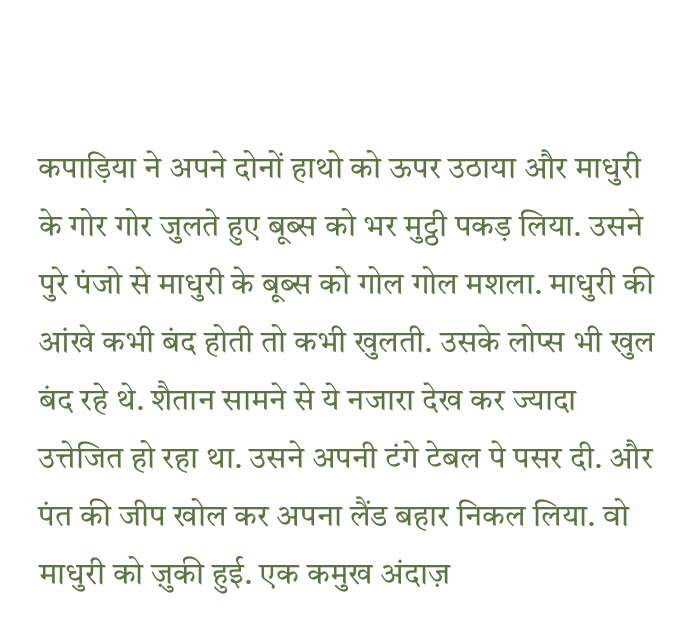कपाड़िया ने अपने दोनों हाथो को ऊपर उठाया और माधुरी के गोर गोर जुलते हुए बूब्स को भर मुट्ठी पकड़ लिया. उसने पुरे पंजो से माधुरी के बूब्स को गोल गोल मशला. माधुरी की आंखे कभी बंद होती तो कभी खुलती. उसके लोप्स भी खुल बंद रहे थे. शैतान सामने से ये नजारा देख कर ज्यादा उत्तेजित हो रहा था. उसने अपनी टंगे टेबल पे पसर दी. और पंत की जीप खोल कर अपना लैंड बहार निकल लिया. वो माधुरी को ज़ुकी हुई. एक कमुख अंदाज़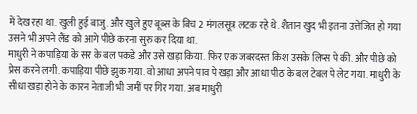में देख रहा था. खुली हुई बाजु. और खुले हुए बूब्स के बिच 2 मंगलसूत्र लटक रहे थे. शैतान खुद भी इतना उत्तेजित हो गया उसने भी अपने लैंड को आगे पीछे करना सुरु कर दिया था.
माधुरी ने कपाड़िया के सर के बल पकडे और उसे खड़ा किया. फिर एक जबरदस्त किश उसके लिप्स पे की. और पीछे को प्रेस करने लगी. कपाड़िया पीछे झुक गया. वो आधा अपने पाव पे खड़ा और आधा पीठ के बल टेबल पे लेट गया. माधुरी के सीधा खड़ा होने के कारन नेताजी भी जमीं पर गिर गया. अब माधुरी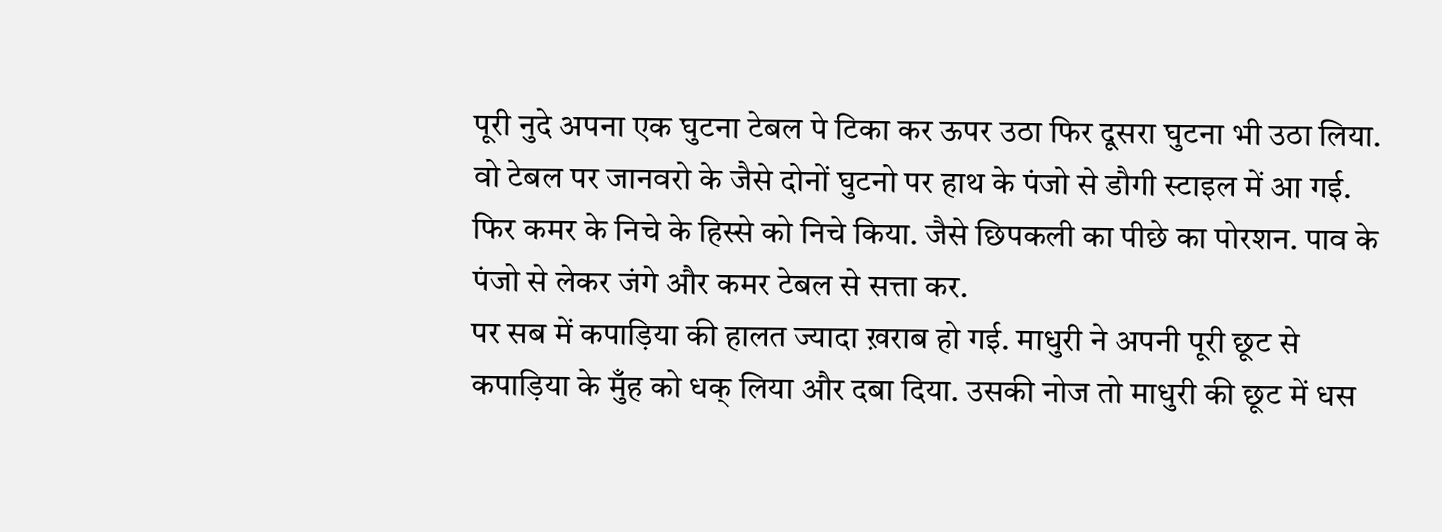पूरी नुदे अपना एक घुटना टेबल पे टिका कर ऊपर उठा फिर दूसरा घुटना भी उठा लिया. वो टेबल पर जानवरो के जैसे दोनों घुटनो पर हाथ के पंजो से डौगी स्टाइल में आ गई. फिर कमर के निचे के हिस्से को निचे किया. जैसे छिपकली का पीछे का पोरशन. पाव के पंजो से लेकर जंगे और कमर टेबल से सत्ता कर.
पर सब में कपाड़िया की हालत ज्यादा ख़राब हो गई. माधुरी ने अपनी पूरी छूट से कपाड़िया के मुँह को धक् लिया और दबा दिया. उसकी नोज तो माधुरी की छूट में धस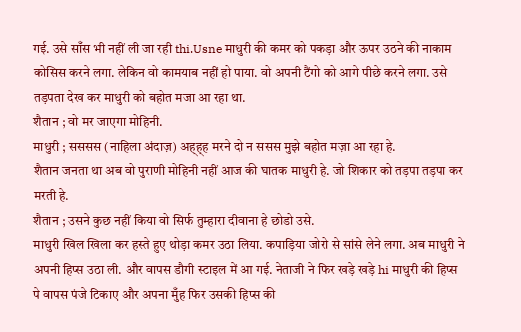गई. उसे साँस भी नहीं ली जा रही thi.Usne माधुरी की कमर को पकड़ा और ऊपर उठने की नाकाम कोसिस करने लगा. लेकिन वो कामयाब नहीं हो पाया. वो अपनी टैंगो को आगे पीछे करने लगा. उसे तड़पता देख कर माधुरी को बहोत मजा आ रहा था.
शैतान ; वो मर जाएगा मोहिनी.
माधुरी ; सससस (नाहिला अंदाज़) अह्ह्ह मरने दो न ससस मुझे बहोत मज़ा आ रहा हे.
शैतान जनता था अब वो पुराणी मोहिनी नहीं आज की घातक माधुरी हे. जो शिकार को तड़पा तड़पा कर मरती हे.
शैतान ; उसने कुछ नहीं किया वो सिर्फ तुम्हारा दीवाना हे छोडो उसे.
माधुरी खिल खिला कर हस्ते हुए थोड़ा कमर उठा लिया. कपाड़िया जोरो से सांसे लेने लगा. अब माधुरी ने अपनी हिप्स उठा ली. और वापस डौगी स्टाइल में आ गई. नेताजी ने फिर खड़े खड़े hi माधुरी की हिप्स पे वापस पंजे टिकाए और अपना मुँह फिर उसकी हिप्स की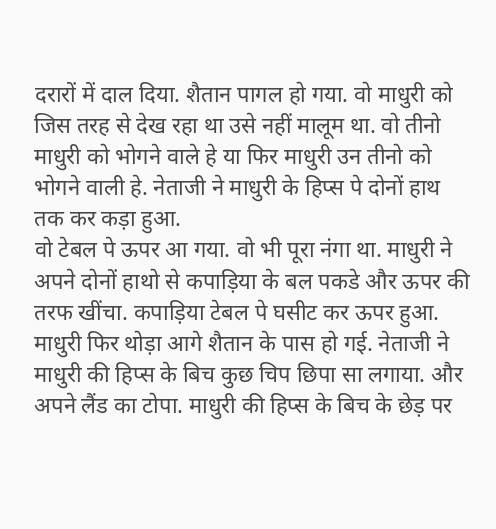दरारों में दाल दिया. शैतान पागल हो गया. वो माधुरी को जिस तरह से देख रहा था उसे नहीं मालूम था. वो तीनो माधुरी को भोगने वाले हे या फिर माधुरी उन तीनो को भोगने वाली हे. नेताजी ने माधुरी के हिप्स पे दोनों हाथ तक कर कड़ा हुआ.
वो टेबल पे ऊपर आ गया. वो भी पूरा नंगा था. माधुरी ने अपने दोनों हाथो से कपाड़िया के बल पकडे और ऊपर की तरफ खींचा. कपाड़िया टेबल पे घसीट कर ऊपर हुआ. माधुरी फिर थोड़ा आगे शैतान के पास हो गई. नेताजी ने माधुरी की हिप्स के बिच कुछ चिप छिपा सा लगाया. और अपने लैंड का टोपा. माधुरी की हिप्स के बिच के छेड़ पर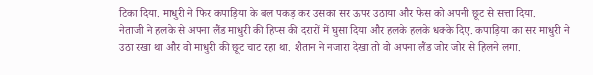टिका दिया. माधुरी ने फिर कपाड़िया के बल पकड़ कर उसका सर ऊपर उठाया और फेस को अपनी छूट से सत्ता दिया.
नेताजी ने हलके से अपना लैंड माधुरी की हिप्स की दरारों में घुसा दिया और हलके हलके धक्के दिए. कपाड़िया का सर माधुरी ने उठा रखा था और वो माधुरी की छूट चाट रहा था. शैतान ने नजारा देखा तो वो अपना लैंड जोर जोर से हिलने लगा.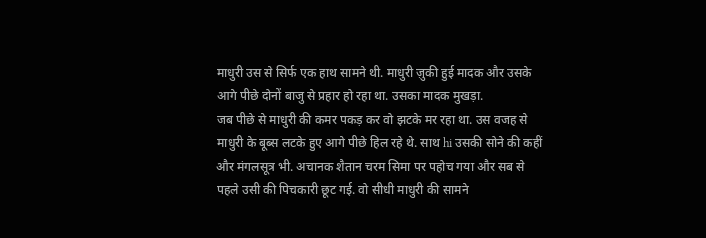माधुरी उस से सिर्फ एक हाथ सामने थी. माधुरी ज़ुकी हुई मादक और उसके आगे पीछे दोनों बाजु से प्रहार हो रहा था. उसका मादक मुखड़ा.
जब पीछे से माधुरी की कमर पकड़ कर वो झटके मर रहा था. उस वजह से माधुरी के बूब्स लटके हुए आगे पीछे हिल रहे थे. साथ hi उसकी सोने की कहीं और मंगलसूत्र भी. अचानक शैतान चरम सिमा पर पहोच गया और सब से पहले उसी की पिचकारी छूट गई. वो सीधी माधुरी की सामने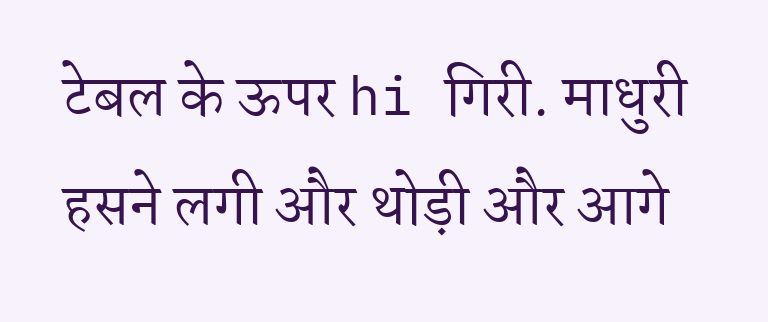टेबल के ऊपर hi गिरी. माधुरी हसने लगी और थोड़ी और आगे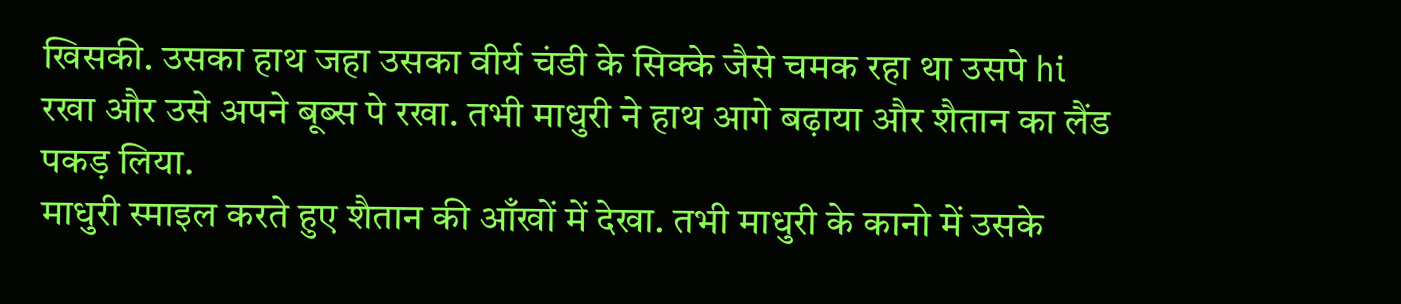खिसकी. उसका हाथ जहा उसका वीर्य चंडी के सिक्के जैसे चमक रहा था उसपे hi रखा और उसे अपने बूब्स पे रखा. तभी माधुरी ने हाथ आगे बढ़ाया और शैतान का लैंड पकड़ लिया.
माधुरी स्माइल करते हुए शैतान की आँखों में देखा. तभी माधुरी के कानो में उसके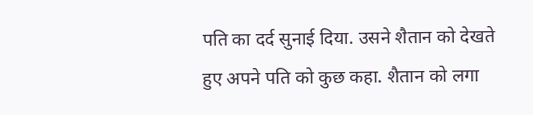पति का दर्द सुनाई दिया. उसने शैतान को देखते हुए अपने पति को कुछ कहा. शैतान को लगा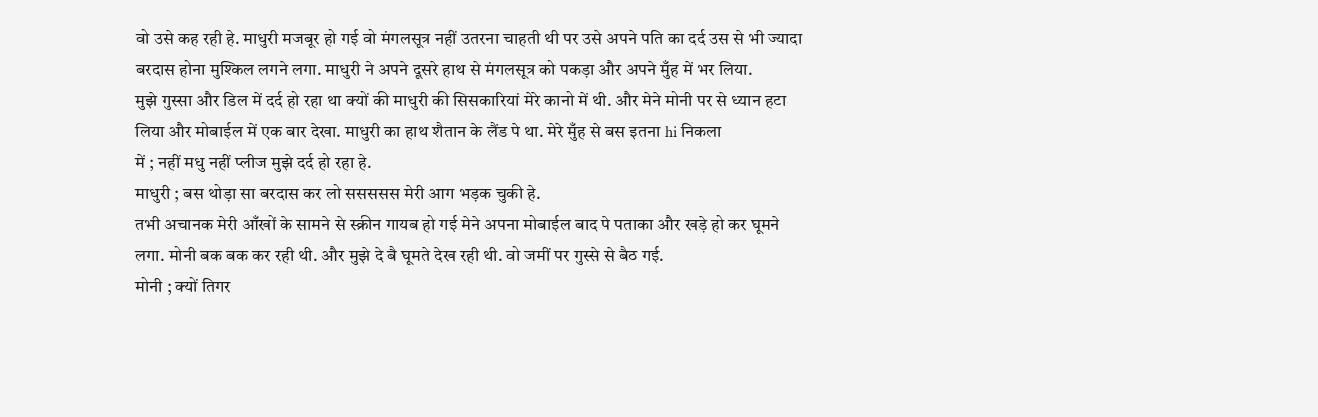वो उसे कह रही हे. माधुरी मजबूर हो गई वो मंगलसूत्र नहीं उतरना चाहती थी पर उसे अपने पति का दर्द उस से भी ज्यादा बरदास होना मुश्किल लगने लगा. माधुरी ने अपने दूसरे हाथ से मंगलसूत्र को पकड़ा और अपने मुँह में भर लिया.
मुझे गुस्सा और डिल में दर्द हो रहा था क्यों की माधुरी की सिसकारियां मेरे कानो में थी. और मेने मोनी पर से ध्यान हटा लिया और मोबाईल में एक बार देखा. माधुरी का हाथ शैतान के लैंड पे था. मेरे मुँह से बस इतना hi निकला
में ; नहीं मधु नहीं प्लीज मुझे दर्द हो रहा हे.
माधुरी ; बस थोड़ा सा बरदास कर लो ससससस मेरी आग भड़क चुकी हे.
तभी अचानक मेरी आँखों के सामने से स्क्रीन गायब हो गई मेने अपना मोबाईल बाद पे पताका और खड़े हो कर घूमने लगा. मोनी बक बक कर रही थी. और मुझे दे बै घूमते देख रही थी. वो जमीं पर गुस्से से बैठ गई.
मोनी ; क्यों तिगर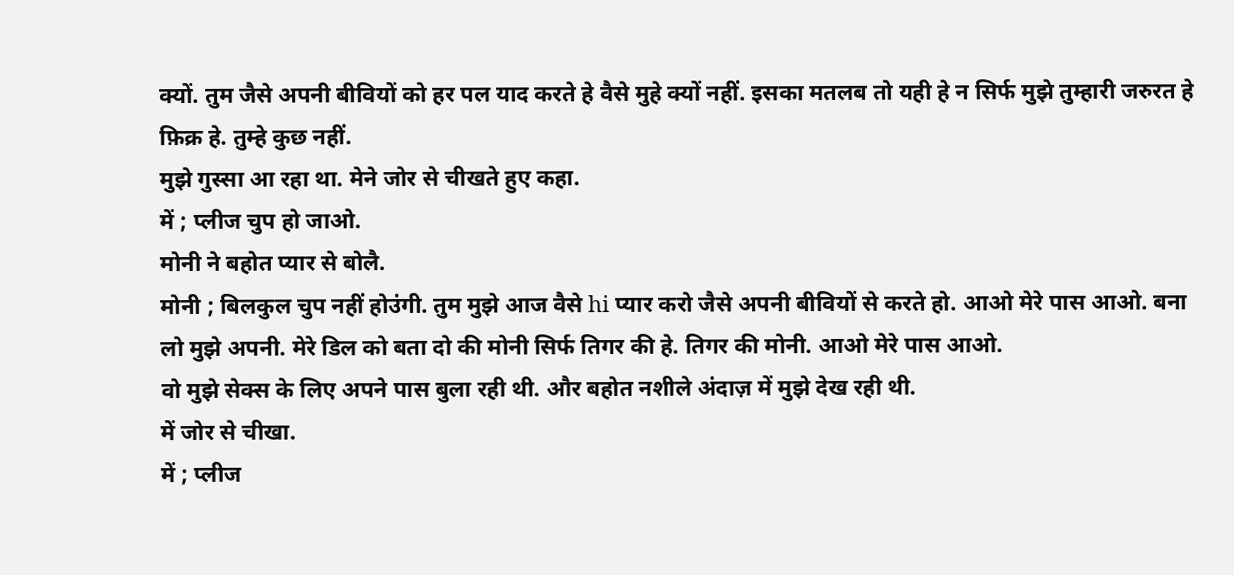क्यों. तुम जैसे अपनी बीवियों को हर पल याद करते हे वैसे मुहे क्यों नहीं. इसका मतलब तो यही हे न सिर्फ मुझे तुम्हारी जरुरत हे फ़िक्र हे. तुम्हे कुछ नहीं.
मुझे गुस्सा आ रहा था. मेने जोर से चीखते हुए कहा.
में ; प्लीज चुप हो जाओ.
मोनी ने बहोत प्यार से बोलै.
मोनी ; बिलकुल चुप नहीं होउंगी. तुम मुझे आज वैसे hi प्यार करो जैसे अपनी बीवियों से करते हो. आओ मेरे पास आओ. बना लो मुझे अपनी. मेरे डिल को बता दो की मोनी सिर्फ तिगर की हे. तिगर की मोनी. आओ मेरे पास आओ.
वो मुझे सेक्स के लिए अपने पास बुला रही थी. और बहोत नशीले अंदाज़ में मुझे देख रही थी.
में जोर से चीखा.
में ; प्लीज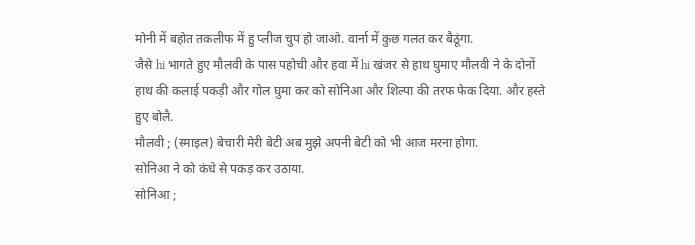मोनी में बहोत तकलीफ में हु प्लीज चुप हो जाओ. वार्ना में कुछ गलत कर बैठूंगा.
जैसे hi भागते हुए मौलवी के पास पहोची और हवा में hi खंजर से हाथ घुमाए मौलवी ने के दोनों हाथ की कलाई पकड़ी और गोल घुमा कर को सोनिआ और शिल्पा की तरफ फेक दिया. और हस्ते हुए बोलै.
मौलवी ; (स्माइल) बेचारी मेरी बेटी अब मुझे अपनी बेटी को भी आज मरना होगा.
सोनिआ ने को कंधे से पकड़ कर उठाया.
सोनिआ ;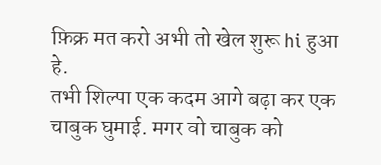फ़िक्र मत करो अभी तो खेल शुरू hi हुआ हे.
तभी शिल्पा एक कदम आगे बढ़ा कर एक चाबुक घुमाई. मगर वो चाबुक को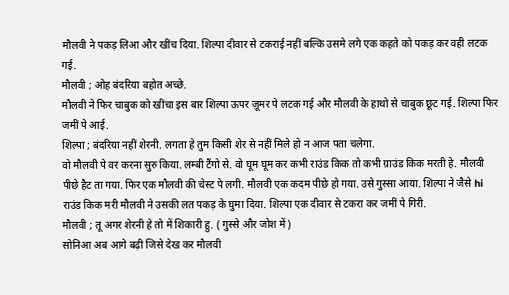मौलवी ने पकड़ लिआ और खींच दिया. शिल्पा दीवार से टकराई नहीं बल्कि उसमे लगे एक कहते को पकड़ कर वही लटक गई.
मौलवी ; ओह बंदरिया बहोत अच्छे.
मौलवी ने फिर चाबुक को खींचा इस बार शिल्पा ऊपर ज़ूमर पे लटक गई और मौलवी के हाथो से चाबुक छूट गई. शिल्पा फिर जमीं पे आई.
शिल्पा ; बंदरिया नहीं शेरनी. लगता हे तुम किसी शेर से नहीं मिले हो न आज पता चलेगा.
वो मौलवी पे वर करना सुरु किया. लम्बी टैंगो से. वो घूम घूम कर कभी राउंड किक तो कभी ग्राउंड किक मरती हे. मौलवी पीछे हैट ता गया. फिर एक मौलवी की चेस्ट पे लगी. मौलवी एक कदम पीछे हो गया. उसे गुस्सा आया. शिल्पा ने जैसे hi राउंड किक मरी मौलवी ने उसकी लत पकड़ के घुमा दिया. शिल्पा एक दीवार से टकरा कर जमीं पे गिरी.
मौलवी ; तू अगर शेरनी हे तो में शिकारी हु. ( गुस्से और जोश में)
सोनिआ अब आगे बढ़ी जिसे देख कर मौलवी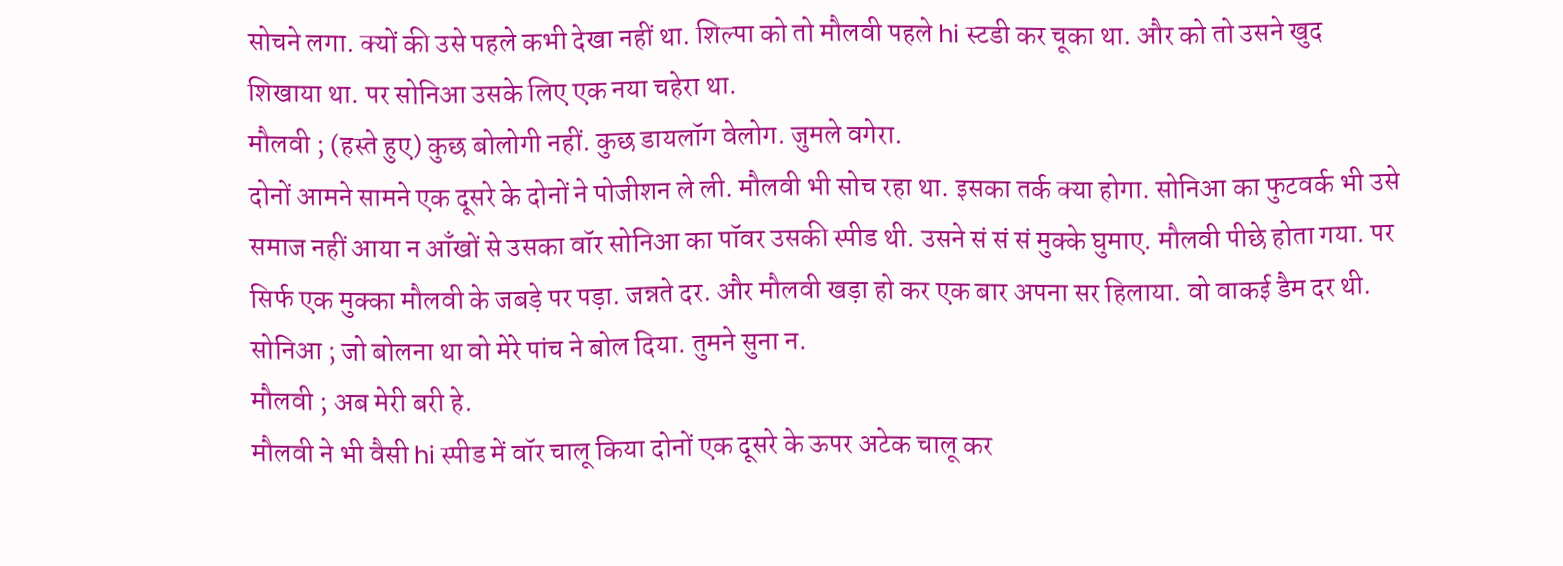सोचने लगा. क्यों की उसे पहले कभी देखा नहीं था. शिल्पा को तो मौलवी पहले hi स्टडी कर चूका था. और को तो उसने खुद शिखाया था. पर सोनिआ उसके लिए एक नया चहेरा था.
मौलवी ; (हस्ते हुए) कुछ बोलोगी नहीं. कुछ डायलॉग वेलोग. जुमले वगेरा.
दोनों आमने सामने एक दूसरे के दोनों ने पोजीशन ले ली. मौलवी भी सोच रहा था. इसका तर्क क्या होगा. सोनिआ का फुटवर्क भी उसे समाज नहीं आया न आँखों से उसका वॉर सोनिआ का पॉवर उसकी स्पीड थी. उसने सं सं सं मुक्के घुमाए. मौलवी पीछे होता गया. पर सिर्फ एक मुक्का मौलवी के जबड़े पर पड़ा. जन्नते दर. और मौलवी खड़ा हो कर एक बार अपना सर हिलाया. वो वाकई डैम दर थी.
सोनिआ ; जो बोलना था वो मेरे पांच ने बोल दिया. तुमने सुना न.
मौलवी ; अब मेरी बरी हे.
मौलवी ने भी वैसी hi स्पीड में वॉर चालू किया दोनों एक दूसरे के ऊपर अटेक चालू कर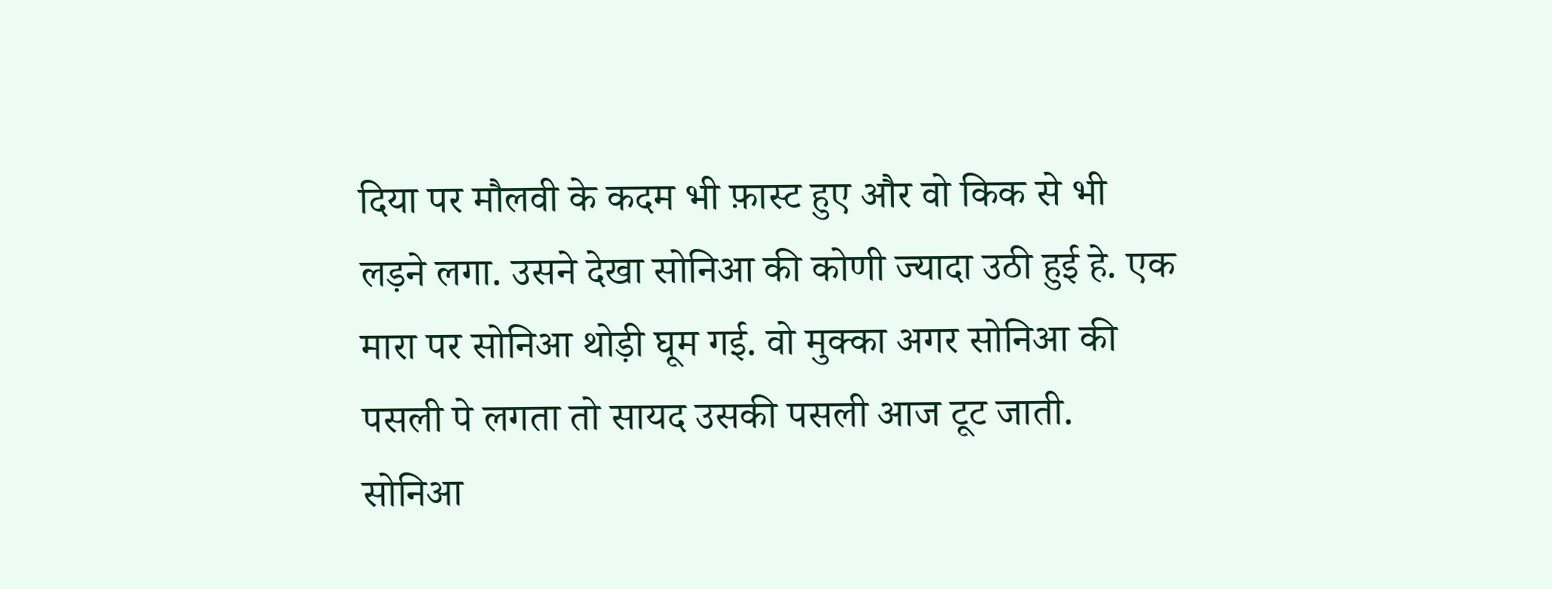दिया पर मौलवी के कदम भी फ़ास्ट हुए और वो किक से भी लड़ने लगा. उसने देखा सोनिआ की कोणी ज्यादा उठी हुई हे. एक मारा पर सोनिआ थोड़ी घूम गई. वो मुक्का अगर सोनिआ की पसली पे लगता तो सायद उसकी पसली आज टूट जाती. सोनिआ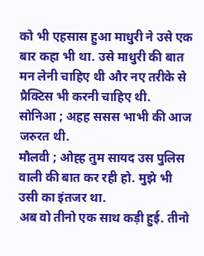को भी एहसास हुआ माधुरी ने उसे एक बार कहा भी था. उसे माधुरी की बात मन लेनी चाहिए थी और नए तरीके से प्रैक्टिस भी करनी चाहिए थी.
सोनिआ ; अहह ससस भाभी की आज जरुरत थी.
मौलवी ; ओह्ह तुम सायद उस पुलिस वाली की बात कर रही हो. मुझे भी उसी का इंतजर था.
अब वो तीनो एक साथ कड़ी हुई. तीनो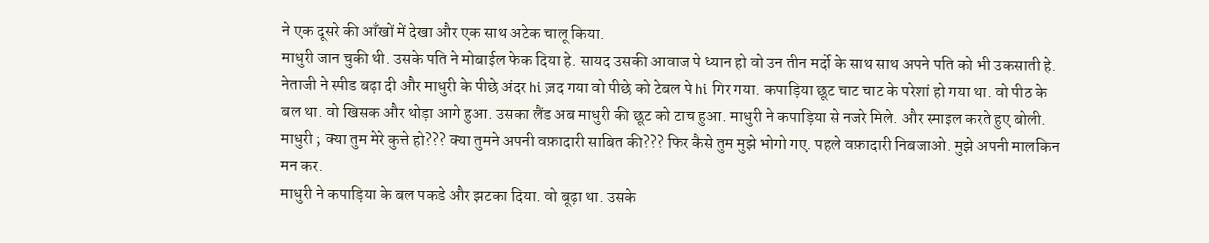ने एक दूसरे की आँखों में देखा और एक साथ अटेक चालू किया.
माधुरी जान चुकी थी. उसके पति ने मोबाईल फेक दिया हे. सायद उसकी आवाज पे ध्यान हो वो उन तीन मर्दो के साथ साथ अपने पति को भी उकसाती हे. नेताजी ने स्पीड बढ़ा दी और माधुरी के पीछे अंदर hi ज़द गया वो पीछे को टेबल पे hi गिर गया. कपाड़िया छूट चाट चाट के परेशां हो गया था. वो पीठ के बल था. वो खिसक और थोड़ा आगे हुआ. उसका लैंड अब माधुरी की छूट को टाच हुआ. माधुरी ने कपाड़िया से नजरे मिले. और स्माइल करते हुए बोली.
माधुरी ; क्या तुम मेरे कुत्ते हो??? क्या तुमने अपनी वफ़ादारी साबित की??? फिर कैसे तुम मुझे भोगो गए. पहले वफ़ादारी निबजाओ. मुझे अपनी मालकिन मन कर.
माधुरी ने कपाड़िया के बल पकडे और झटका दिया. वो बूढ़ा था. उसके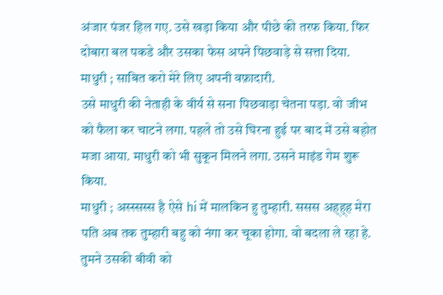अंजार पंजर हिल गए. उसे खड़ा किया और पीछे की तरफ किया. फिर दोबारा बल पकडे और उसका फेस अपने पिछवाड़े से सत्ता दिया.
माधुरी ; साबित करो मेरे लिए अपनी वफ़ादारी.
उसे माधुरी की नेताही के वीर्य से सना पिछवाड़ा चेतना पड़ा. वो जीभ को फैला कर चाटने लगा. पहले तो उसे घिरना हुई पर बाद में उसे बहोत मजा आया. माधुरी को भी सुकून मिलने लगा. उसने माइंड गेम शुरू किया.
माधुरी ; अस्स्सस्स है ऐसे hi में मालकिन हु तुम्हारी. ससस अह्ह्ह मेरा पति अब तक तुम्हारी बहु को नंगा कर चूका होगा. वो बदला ले रहा हे. तुमने उसकी बीवी को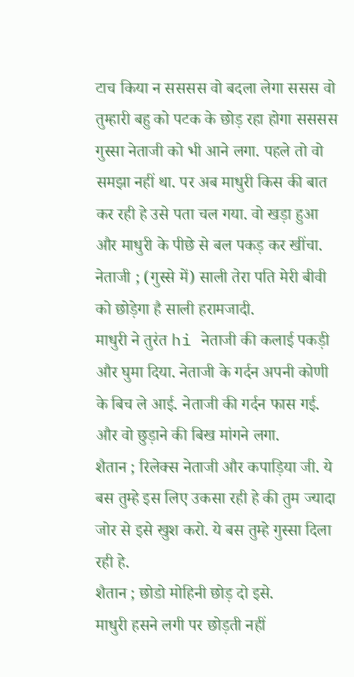टाच किया न सससस वो बदला लेगा ससस वो तुम्हारी बहु को पटक के छोड़ रहा होगा सससस
गुस्सा नेताजी को भी आने लगा. पहले तो वो समझा नहीं था. पर अब माधुरी किस की बात कर रही हे उसे पता चल गया. वो खड़ा हुआ और माधुरी के पीछे से बल पकड़ कर खींचा.
नेताजी ; (गुस्से में) साली तेरा पति मेरी बीवी को छोड़ेगा है साली हरामजादी.
माधुरी ने तुरंत hi नेताजी की कलाई पकड़ी और घुमा दिया. नेताजी के गर्दन अपनी कोणी के बिच ले आई. नेताजी की गर्दन फास गई. और वो छुड़ाने की बिख मांगने लगा.
शैतान ; रिलेक्स नेताजी और कपाड़िया जी. ये बस तुम्हे इस लिए उकसा रही हे की तुम ज्यादा जोर से इसे खुश करो. ये बस तुम्हे गुस्सा दिला रही हे.
शैतान ; छोडो मोहिनी छोड़ दो इसे.
माधुरी हसने लगी पर छोड़ती नहीं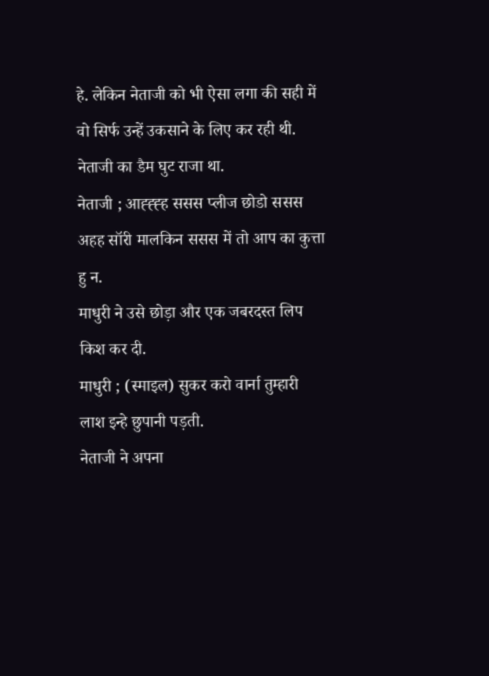हे. लेकिन नेताजी को भी ऐसा लगा की सही में वो सिर्फ उन्हें उकसाने के लिए कर रही थी. नेताजी का डैम घुट राजा था.
नेताजी ; आह्ह्ह्ह ससस प्लीज छोडो ससस अहह सॉरी मालकिन ससस में तो आप का कुत्ता हु न.
माधुरी ने उसे छोड़ा और एक जबरदस्त लिप किश कर दी.
माधुरी ; (स्माइल) सुकर करो वार्ना तुम्हारी लाश इन्हे छुपानी पड़ती.
नेताजी ने अपना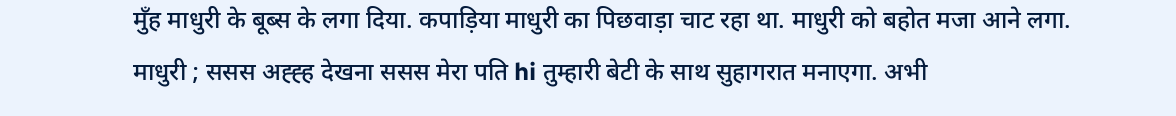मुँह माधुरी के बूब्स के लगा दिया. कपाड़िया माधुरी का पिछवाड़ा चाट रहा था. माधुरी को बहोत मजा आने लगा.
माधुरी ; ससस अह्ह्ह देखना ससस मेरा पति hi तुम्हारी बेटी के साथ सुहागरात मनाएगा. अभी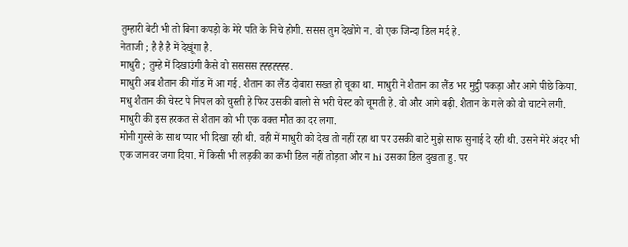तुम्हारी बेटी भी तो बिना कपड़ो के मेरे पति के निचे होगी. ससस तुम देखोगे न. वो एक जिन्दा डिल मर्द हे.
नेताजी ; है है है में देखूंगा है.
माधुरी ; तुम्हे में दिखाउंगी कैसे वो सससस ह्ह्हह्ह्ह्ह.
माधुरी अब शैतान की गॉड में आ गई. शैतान का लैंड दोबारा सख्त हो चूका था. माधुरी ने शैतान का लैंड भर मुट्ठी पकड़ा और आगे पीछे किया. मधु शैतान की चेस्ट पे निपल को चुस्ती हे फिर उसकी बालो से भरी चेस्ट को चूमती हे. वो और आगे बढ़ी. शैतान के गले को वो चाटने लगी. माधुरी की इस हरकत से शैतान को भी एक वक्त मौत का दर लगा.
मोनी गुस्से के साथ प्यार भी दिखा रही थी. वही में माधुरी को देख तो नहीं रहा था पर उसकी बाटे मुझे साफ सुनाई दे रही थी. उसने मेरे अंदर भी एक जानवर जगा दिया. में किसी भी लड़की का कभी डिल नहीं तोड़ता और न hi उसका डिल दुखता हु. पर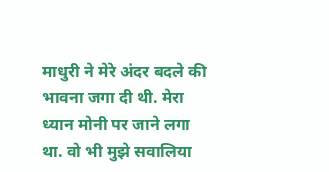माधुरी ने मेरे अंदर बदले की भावना जगा दी थी. मेरा ध्यान मोनी पर जाने लगा था. वो भी मुझे सवालिया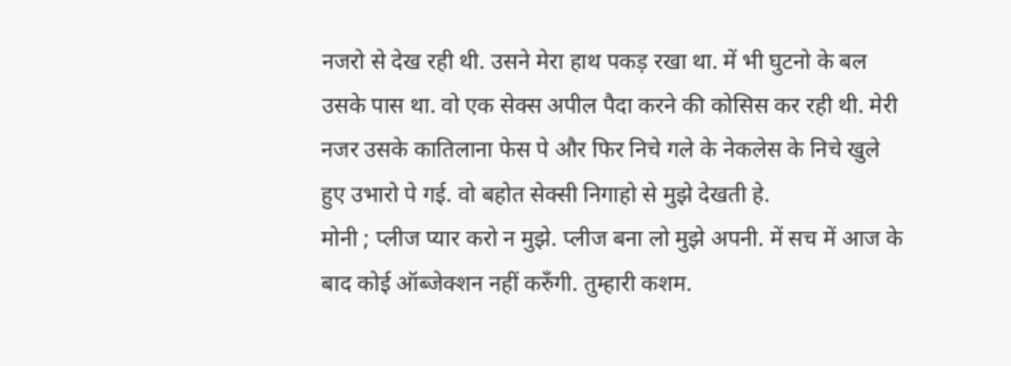नजरो से देख रही थी. उसने मेरा हाथ पकड़ रखा था. में भी घुटनो के बल उसके पास था. वो एक सेक्स अपील पैदा करने की कोसिस कर रही थी. मेरी नजर उसके कातिलाना फेस पे और फिर निचे गले के नेकलेस के निचे खुले हुए उभारो पे गई. वो बहोत सेक्सी निगाहो से मुझे देखती हे.
मोनी ; प्लीज प्यार करो न मुझे. प्लीज बना लो मुझे अपनी. में सच में आज के बाद कोई ऑब्जेक्शन नहीं करुँगी. तुम्हारी कशम.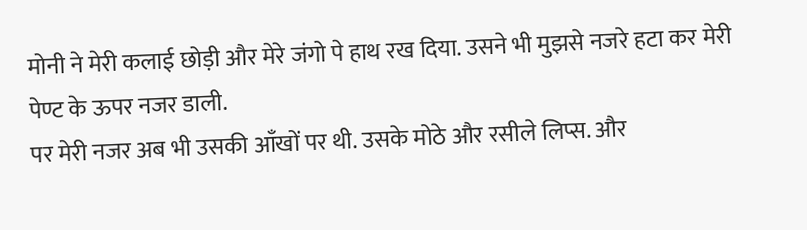मोनी ने मेरी कलाई छोड़ी और मेरे जंगो पे हाथ रख दिया. उसने भी मुझसे नजरे हटा कर मेरी पेण्ट के ऊपर नजर डाली.
पर मेरी नजर अब भी उसकी आँखों पर थी. उसके मोठे और रसीले लिप्स. और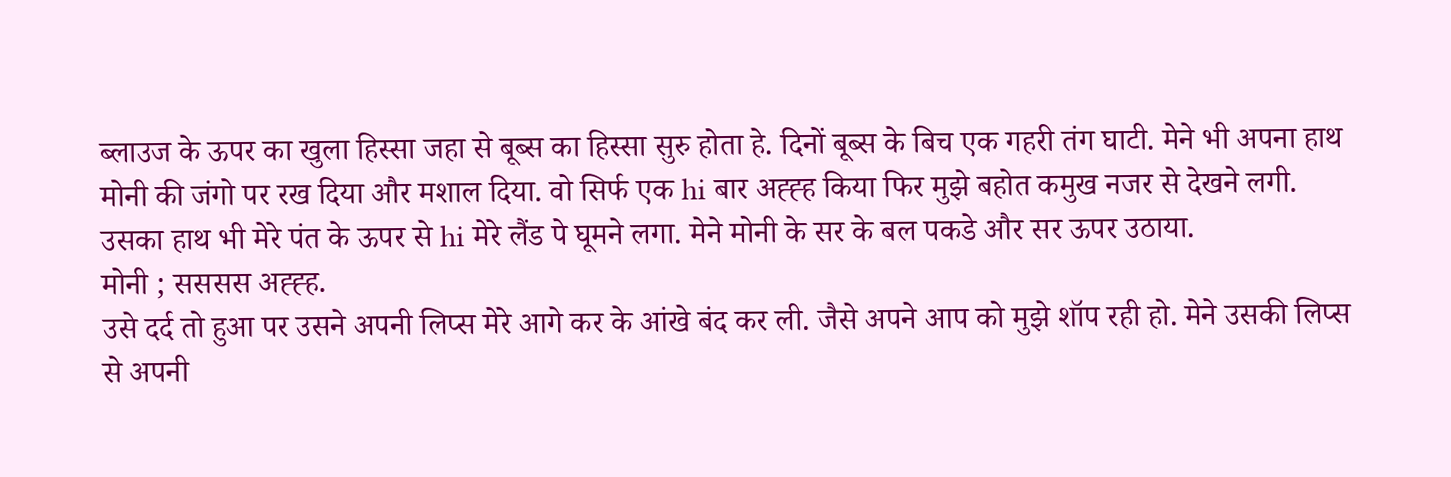ब्लाउज के ऊपर का खुला हिस्सा जहा से बूब्स का हिस्सा सुरु होता हे. दिनों बूब्स के बिच एक गहरी तंग घाटी. मेने भी अपना हाथ मोनी की जंगो पर रख दिया और मशाल दिया. वो सिर्फ एक hi बार अह्ह्ह किया फिर मुझे बहोत कमुख नजर से देखने लगी.
उसका हाथ भी मेरे पंत के ऊपर से hi मेरे लैंड पे घूमने लगा. मेने मोनी के सर के बल पकडे और सर ऊपर उठाया.
मोनी ; सससस अह्ह्ह.
उसे दर्द तो हुआ पर उसने अपनी लिप्स मेरे आगे कर के आंखे बंद कर ली. जैसे अपने आप को मुझे शॉप रही हो. मेने उसकी लिप्स से अपनी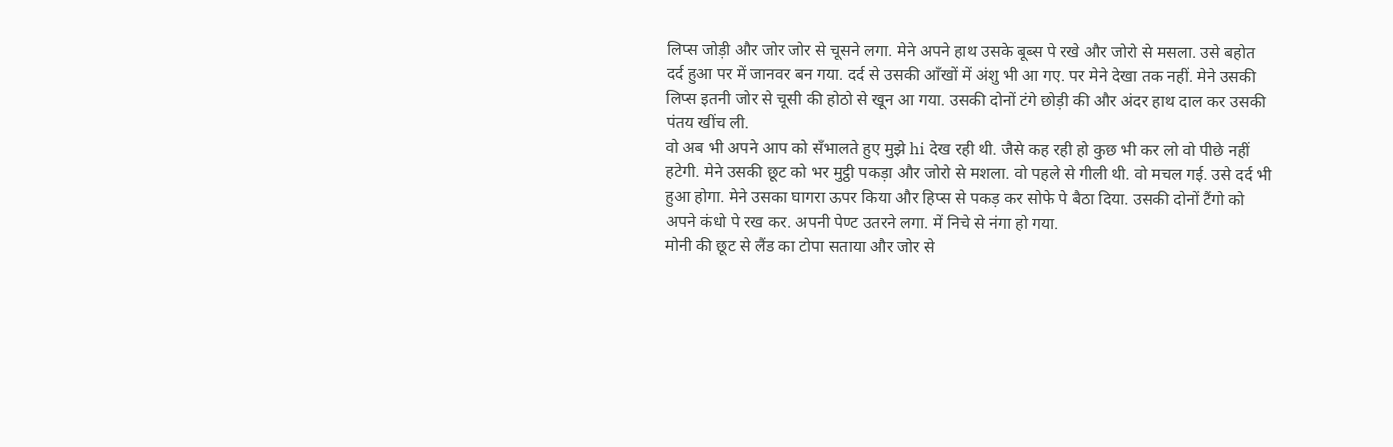लिप्स जोड़ी और जोर जोर से चूसने लगा. मेने अपने हाथ उसके बूब्स पे रखे और जोरो से मसला. उसे बहोत दर्द हुआ पर में जानवर बन गया. दर्द से उसकी आँखों में अंशु भी आ गए. पर मेने देखा तक नहीं. मेने उसकी लिप्स इतनी जोर से चूसी की होठो से खून आ गया. उसकी दोनों टंगे छोड़ी की और अंदर हाथ दाल कर उसकी पंतय खींच ली.
वो अब भी अपने आप को सँभालते हुए मुझे hi देख रही थी. जैसे कह रही हो कुछ भी कर लो वो पीछे नहीं हटेगी. मेने उसकी छूट को भर मुट्ठी पकड़ा और जोरो से मशला. वो पहले से गीली थी. वो मचल गई. उसे दर्द भी हुआ होगा. मेने उसका घागरा ऊपर किया और हिप्स से पकड़ कर सोफे पे बैठा दिया. उसकी दोनों टैंगो को अपने कंधो पे रख कर. अपनी पेण्ट उतरने लगा. में निचे से नंगा हो गया.
मोनी की छूट से लैंड का टोपा सताया और जोर से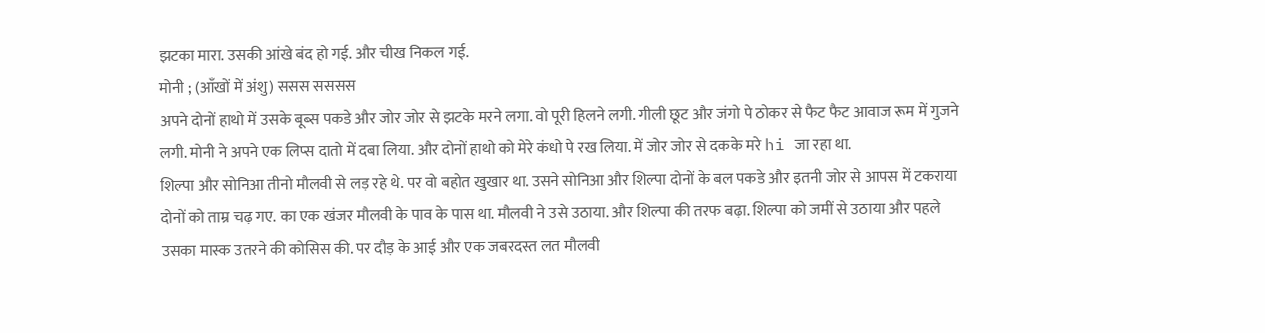झटका मारा. उसकी आंखे बंद हो गई. और चीख निकल गई.
मोनी ; (आँखों में अंशु) ससस सससस
अपने दोनों हाथो में उसके बूब्स पकडे और जोर जोर से झटके मरने लगा. वो पूरी हिलने लगी. गीली छूट और जंगो पे ठोकर से फैट फैट आवाज रूम में गुजने लगी. मोनी ने अपने एक लिप्स दातो में दबा लिया. और दोनों हाथो को मेरे कंधो पे रख लिया. में जोर जोर से दकके मरे hi जा रहा था.
शिल्पा और सोनिआ तीनो मौलवी से लड़ रहे थे. पर वो बहोत खुखार था. उसने सोनिआ और शिल्पा दोनों के बल पकडे और इतनी जोर से आपस में टकराया दोनों को ताम्र चढ़ गए. का एक खंजर मौलवी के पाव के पास था. मौलवी ने उसे उठाया. और शिल्पा की तरफ बढ़ा. शिल्पा को जमीं से उठाया और पहले उसका मास्क उतरने की कोसिस की. पर दौड़ के आई और एक जबरदस्त लत मौलवी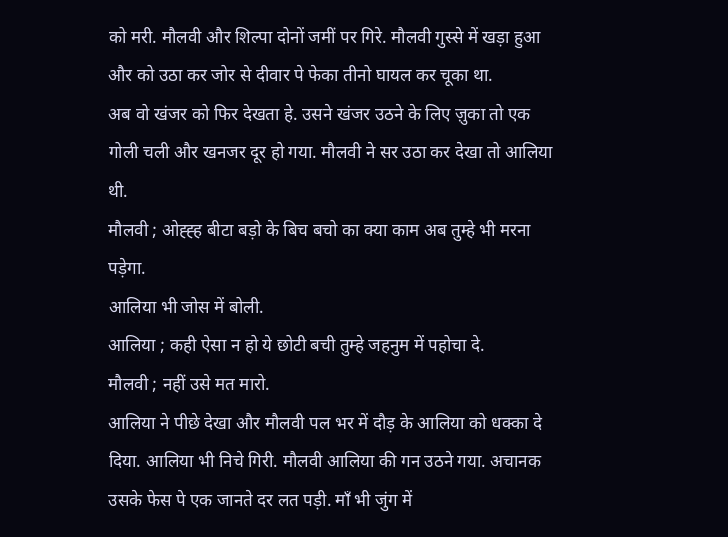को मरी. मौलवी और शिल्पा दोनों जमीं पर गिरे. मौलवी गुस्से में खड़ा हुआ और को उठा कर जोर से दीवार पे फेका तीनो घायल कर चूका था.
अब वो खंजर को फिर देखता हे. उसने खंजर उठने के लिए ज़ुका तो एक गोली चली और खनजर दूर हो गया. मौलवी ने सर उठा कर देखा तो आलिया थी.
मौलवी ; ओह्ह्ह बीटा बड़ो के बिच बचो का क्या काम अब तुम्हे भी मरना पड़ेगा.
आलिया भी जोस में बोली.
आलिया ; कही ऐसा न हो ये छोटी बची तुम्हे जहनुम में पहोचा दे.
मौलवी ; नहीं उसे मत मारो.
आलिया ने पीछे देखा और मौलवी पल भर में दौड़ के आलिया को धक्का दे दिया. आलिया भी निचे गिरी. मौलवी आलिया की गन उठने गया. अचानक उसके फेस पे एक जानते दर लत पड़ी. माँ भी जुंग में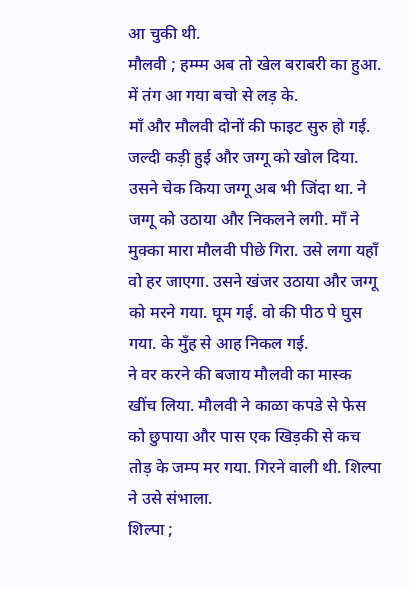आ चुकी थी.
मौलवी ; हम्म्म अब तो खेल बराबरी का हुआ. में तंग आ गया बचो से लड़ के.
माँ और मौलवी दोनों की फाइट सुरु हो गई. जल्दी कड़ी हुई और जग्गू को खोल दिया. उसने चेक किया जग्गू अब भी जिंदा था. ने जग्गू को उठाया और निकलने लगी. माँ ने मुक्का मारा मौलवी पीछे गिरा. उसे लगा यहाँ वो हर जाएगा. उसने खंजर उठाया और जग्गू को मरने गया. घूम गई. वो की पीठ पे घुस गया. के मुँह से आह निकल गई.
ने वर करने की बजाय मौलवी का मास्क खींच लिया. मौलवी ने काळा कपडे से फेस को छुपाया और पास एक खिड़की से कच तोड़ के जम्प मर गया. गिरने वाली थी. शिल्पा ने उसे संभाला.
शिल्पा ;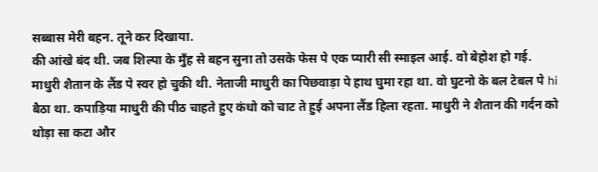सब्बास मेरी बहन. तूने कर दिखाया.
की आंखे बंद थी. जब शिल्पा के मुँह से बहन सुना तो उसके फेस पे एक प्यारी सी स्माइल आई. वो बेहोश हो गई.
माधुरी शैतान के लैंड पे स्वर हो चुकी थी. नेताजी माधुरी का पिछवाड़ा पे हाथ घुमा रहा था. वो घुटनो के बल टेबल पे hi बैठा था. कपाड़िया माधुरी की पीठ चाहते हुए कंधो को चाट ते हुई अपना लैंड हिला रहता. माधुरी ने शैतान की गर्दन को थोड़ा सा कटा और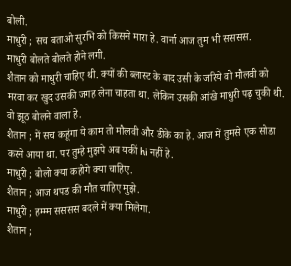बोली.
माधुरी ; सच बताओ सुरभि को किसने मारा हे. वार्ना आज तुम भी सससस.
माधुरी बोलते बोलते होने लगी.
शैतान को माधुरी चाहिए थी. क्यों की ब्लास्ट के बाद उसी के जरिये वो मौलवी को मरवा कर खुद उसकी जगह लेना चाहता था. लेकिन उसकी आंखे माधुरी पढ़ चुकी थी. वो झूठ बोलने वाला हे.
शैतान ; में सच कहूंगा ये काम तो मौलवी और डीके का हे. आज में तुमसे एक सोडा करने आया था. पर तुम्हे मुझपे अब यकीं hi नहीं हे.
माधुरी ; बोलो क्या कहोगे क्या चाहिए.
शैतान ; आज थपड की मौत चाहिए मुझे.
माधुरी ; हम्म्म सससस बदले में क्या मिलेगा.
शैतान ;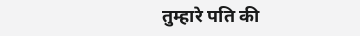तुम्हारे पति की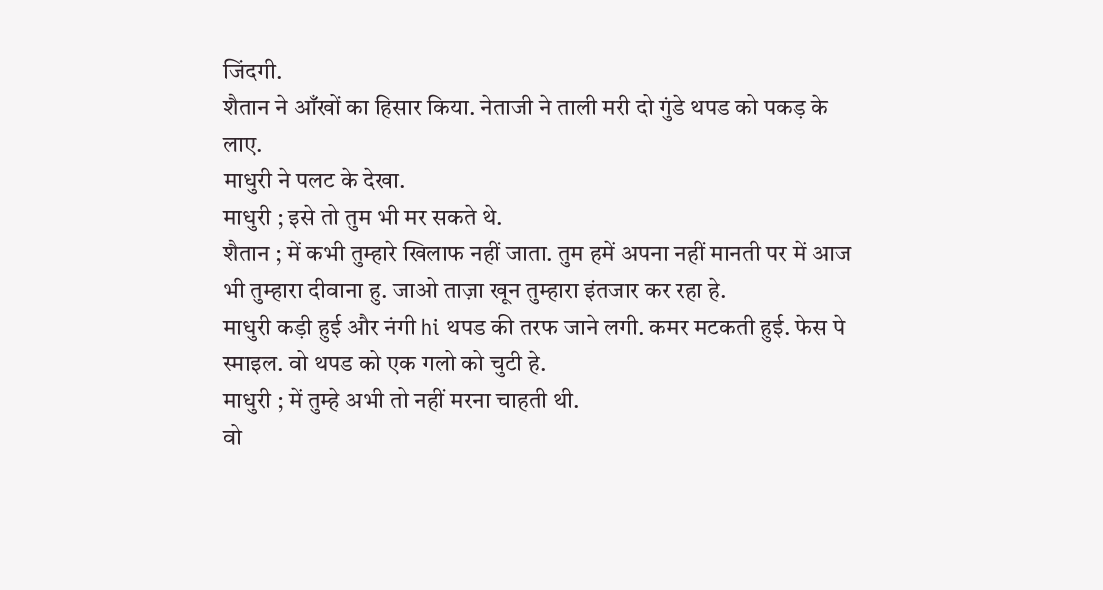जिंदगी.
शैतान ने आँखों का हिसार किया. नेताजी ने ताली मरी दो गुंडे थपड को पकड़ के लाए.
माधुरी ने पलट के देखा.
माधुरी ; इसे तो तुम भी मर सकते थे.
शैतान ; में कभी तुम्हारे खिलाफ नहीं जाता. तुम हमें अपना नहीं मानती पर में आज भी तुम्हारा दीवाना हु. जाओ ताज़ा खून तुम्हारा इंतजार कर रहा हे.
माधुरी कड़ी हुई और नंगी hi थपड की तरफ जाने लगी. कमर मटकती हुई. फेस पे स्माइल. वो थपड को एक गलो को चुटी हे.
माधुरी ; में तुम्हे अभी तो नहीं मरना चाहती थी.
वो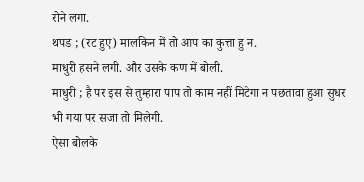रोने लगा.
थपड ; (रट हुए) मालकिन में तो आप का कुत्ता हु न.
माधुरी हसने लगी. और उसके कण में बोली.
माधुरी ; है पर इस से तुम्हारा पाप तो काम नहीं मिटेगा न पछतावा हुआ सुधर भी गया पर सजा तो मिलेगी.
ऐसा बोलके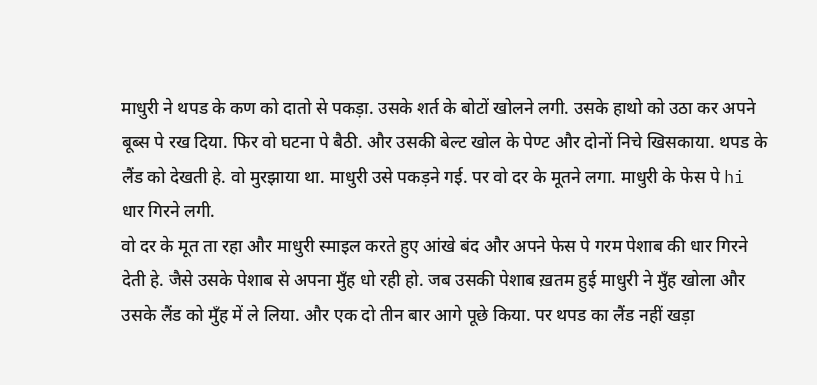माधुरी ने थपड के कण को दातो से पकड़ा. उसके शर्त के बोटों खोलने लगी. उसके हाथो को उठा कर अपने बूब्स पे रख दिया. फिर वो घटना पे बैठी. और उसकी बेल्ट खोल के पेण्ट और दोनों निचे खिसकाया. थपड के लैंड को देखती हे. वो मुरझाया था. माधुरी उसे पकड़ने गई. पर वो दर के मूतने लगा. माधुरी के फेस पे hi धार गिरने लगी.
वो दर के मूत ता रहा और माधुरी स्माइल करते हुए आंखे बंद और अपने फेस पे गरम पेशाब की धार गिरने देती हे. जैसे उसके पेशाब से अपना मुँह धो रही हो. जब उसकी पेशाब ख़तम हुई माधुरी ने मुँह खोला और उसके लैंड को मुँह में ले लिया. और एक दो तीन बार आगे पूछे किया. पर थपड का लैंड नहीं खड़ा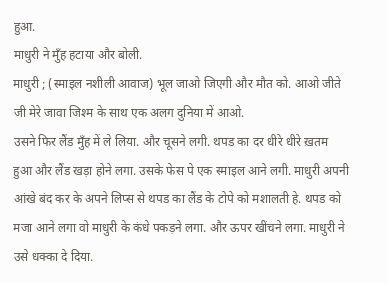हुआ.
माधुरी ने मुँह हटाया और बोली.
माधुरी ; (स्माइल नशीली आवाज) भूल जाओ जिएगी और मौत को. आओ जीते जी मेरे जावा जिश्म के साथ एक अलग दुनिया में आओ.
उसने फिर लैंड मुँह में ले लिया. और चूसने लगी. थपड का दर धीरे धीरे ख़तम हुआ और लैंड खड़ा होने लगा. उसके फेस पे एक स्माइल आने लगी. माधुरी अपनी आंखे बंद कर के अपने लिप्स से थपड का लैंड के टोपे को मशालती हे. थपड को मजा आने लगा वो माधुरी के कंधे पकड़ने लगा. और ऊपर खींचने लगा. माधुरी ने उसे धक्का दे दिया.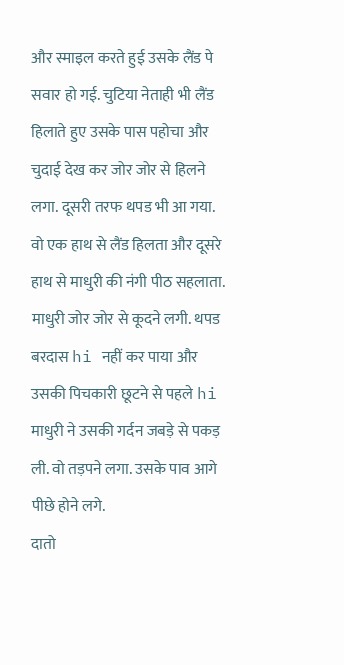और स्माइल करते हुई उसके लैंड पे सवार हो गई. चुटिया नेताही भी लैंड हिलाते हुए उसके पास पहोचा और चुदाई देख कर जोर जोर से हिलने लगा. दूसरी तरफ थपड भी आ गया. वो एक हाथ से लैंड हिलता और दूसरे हाथ से माधुरी की नंगी पीठ सहलाता. माधुरी जोर जोर से कूदने लगी. थपड बरदास hi नहीं कर पाया और उसकी पिचकारी छूटने से पहले hi माधुरी ने उसकी गर्दन जबड़े से पकड़ ली. वो तड़पने लगा. उसके पाव आगे पीछे होने लगे.
दातो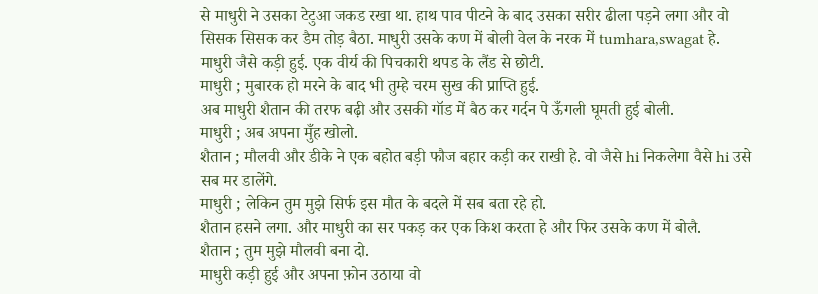से माधुरी ने उसका टेटुआ जकड रखा था. हाथ पाव पीटने के बाद उसका सरीर ढीला पड़ने लगा और वो सिसक सिसक कर डैम तोड़ बैठा. माधुरी उसके कण में बोली वेल के नरक में tumhara,swagat हे. माधुरी जैसे कड़ी हुई. एक वीर्य की पिचकारी थपड के लैंड से छोटी.
माधुरी ; मुबारक हो मरने के बाद भी तुम्हे चरम सुख की प्राप्ति हुई.
अब माधुरी शैतान की तरफ बढ़ी और उसकी गॉड में बैठ कर गर्दन पे ऊँगली घूमती हुई बोली.
माधुरी ; अब अपना मुँह खोलो.
शैतान ; मौलवी और डीके ने एक बहोत बड़ी फौज बहार कड़ी कर राखी हे. वो जैसे hi निकलेगा वैसे hi उसे सब मर डालेंगे.
माधुरी ; लेकिन तुम मुझे सिर्फ इस मौत के बदले में सब बता रहे हो.
शैतान हसने लगा. और माधुरी का सर पकड़ कर एक किश करता हे और फिर उसके कण में बोलै.
शैतान ; तुम मुझे मौलवी बना दो.
माधुरी कड़ी हुई और अपना फ़ोन उठाया वो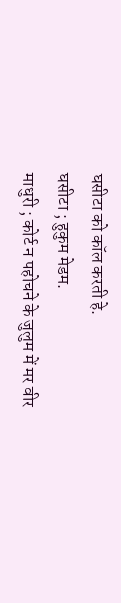घसीटा को कॉल करती हे.
घसीटा ; हुकुम मेडम.
माधुरी ; कोर्ट न पहोचने के जुलुम में मर वीर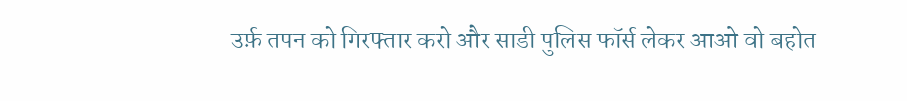उर्फ़ तपन को गिरफ्तार करो और साडी पुलिस फॉर्स लेकर आओ वो बहोत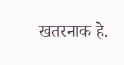खतरनाक हे.